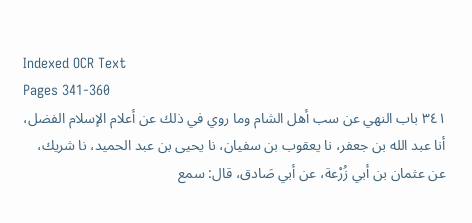Indexed OCR Text
Pages 341-360
٣٤١ باب النهي عن سب أهل الشام وما روي في ذلك عن أعلام الإسلام الفضل، أنا عبد الله بن جعفر، نا يعقوب بن سفيان، نا يحيى بن عبد الحميد، نا شريك، عن عثمان بن أبي زُرْعة، عن أبي صَادق، قال: سمع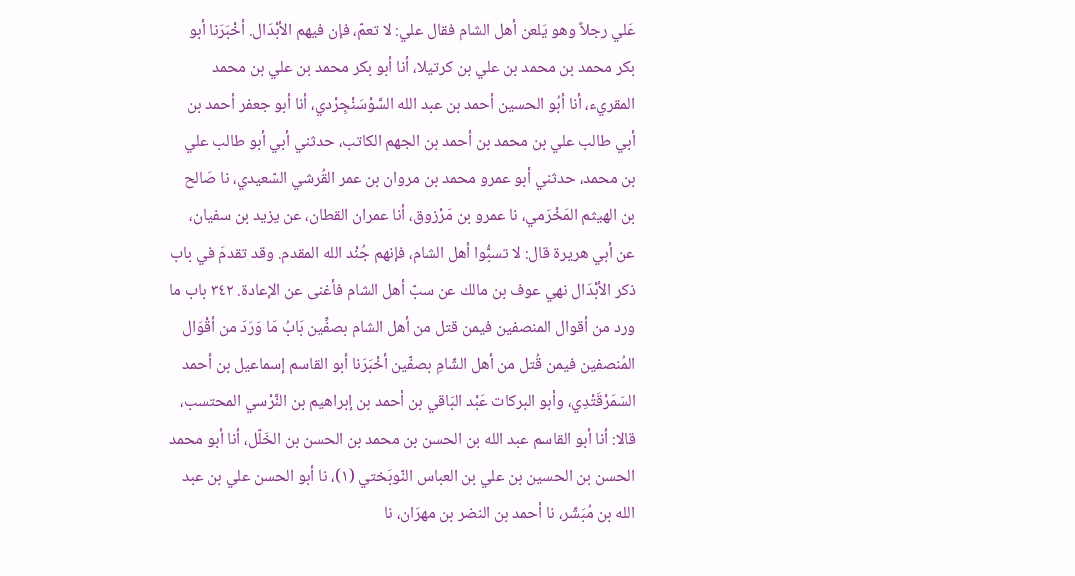عَلي رجلاً وهو يَلعن أهل الشام فقال علي: لا تعمّ، فإن فيهم الأبْدَال. أخْبَرَنا أبو بكر محمد بن محمد بن علي بن كرتيلا، أنا أبو بكر محمد بن علي بن محمد المقريء، أنا أبُو الحسين أحمد بن عبد الله السَّوْسَنْجِرْدي، أنا أبو جعفر أحمد بن أبي طالب علي بن محمد بن أحمد بن الجهم الكاتب، حدثني أبي أبو طالب علي بن محمد، حدثني أبو عمرو محمد بن مروان بن عمر القُرشي السّعيدي، نا صَالح بن الهيثم المَخْرَمي، نا عمرو بن مَرْزوق، أنا عمران القطان، عن يزيد بن سفيان، عن أبي هريرة قال: لا تسبُّوا أهل الشام، فإنهم جُنْد الله المقدم. وقد تقدمَ في باب ذكر الأبْدَال نهي عوف بن مالك عن سبّ أهل الشام فأغنى عن الإعادة. ٣٤٢ باب ما ورد من أقوال المنصفين فيمن قتل من أهل الشام بصفِّين بَابُ مَا وَرَدَ من أقْوَال المُنصفين فيمن قُتل من أهل الشّامِ بصفّين أخْبَرَنا أبو القاسم إسماعيل بن أحمد السَمَرْقَتْدِي، وأبو البركات عَبْد البَاقي بن أحمد بن إبراهيم بن النَّرْسي المحتسب، قالا: أنا أبو القاسم عبد الله بن الحسن بن محمد بن الحسن بن الخَلّل، أنا أبو محمد الحسن بن الحسين بن علي بن العباس النّوبَختي (١)، نا أبو الحسن علي بن عبد الله بن مُبَشّر، نا أحمد بن النضر بن مهرَان، نا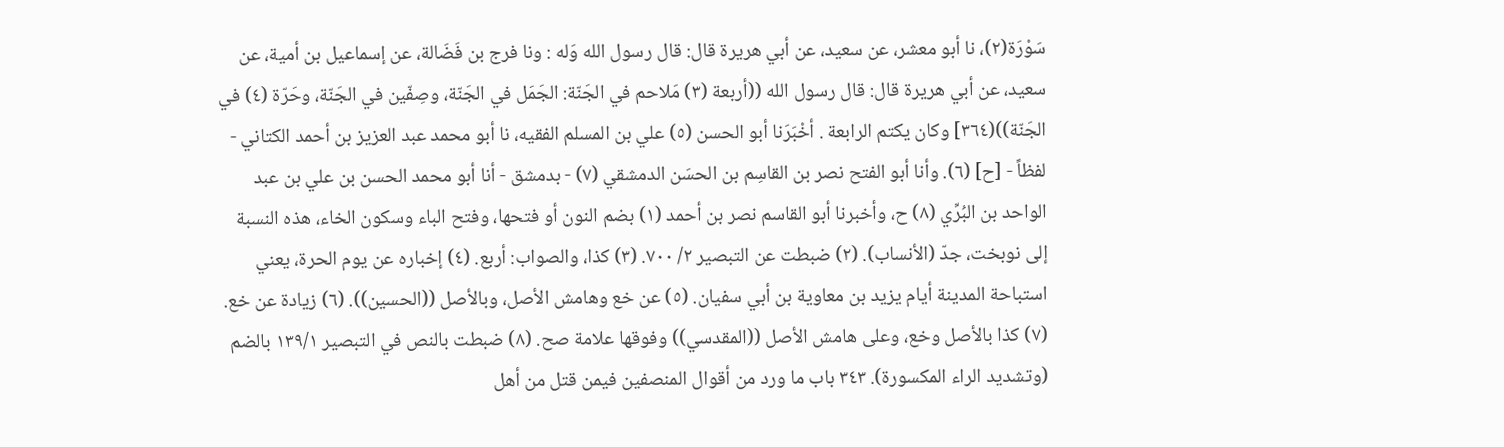سَوْرَة(٢)، نا أبو معشر، عن سعيد، عن أبي هريرة قال: قال رسول الله وَله : ونا فرج بن فَضَالة، عن إسماعيل بن أمية، عن سعيد، عن أبي هريرة قال: قال رسول الله ((أربعة (٣) مَلاحم في الجَنّة: الجَمَل في الجَنّة، وصِفّين في الجَنّة، وحَرّة (٤) في الجَنّة))(٣٦٤] وكان يكتم الرابعة . أخْبَرَنا أبو الحسن (٥) علي بن المسلم الفقيه، نا أبو محمد عبد العزيز بن أحمد الكتاني - لفظاً - [ح] (٦). وأنا أبو الفتح نصر بن القاسِم بن الحسَن الدمشقي (٧) - بدمشق - أنا أبو محمد الحسن بن علي بن عبد الواحد بن البُرِّي (٨) ح، وأخبرنا أبو القاسم نصر بن أحمد (١) بضم النون أو فتحها، وفتح الباء وسكون الخاء، هذه النسبة إلى نوبخت، جدّ (الأنساب). (٢) ضبطت عن التبصير ٢/ ٧٠٠. (٣) كذا، والصواب: أربع. (٤) إخباره عن يوم الحرة، يعني استباحة المدينة أيام يزيد بن معاوية بن أبي سفيان. (٥) عن خع وهامش الأصل، وبالأصل ((الحسين)). (٦) زيادة عن خع. (٧) كذا بالأصل وخع، وعلى هامش الأصل ((المقدسي)) وفوقها علامة صح. (٨) ضبطت بالنص في التبصير ١٣٩/١ بالضم (وتشديد الراء المكسورة). ٣٤٣ باب ما ورد من أقوال المنصفين فيمن قتل من أهل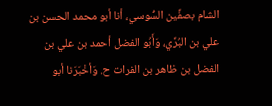الشام بصفِّين السُّوسي، أنا أبو محمد الحسن بن علي بن البُرِّي، وَأَبُو الفضل أحمد بن علي بن الفضل بن ظاهر بن الفرات ح. وَأخْبَرَنا أبو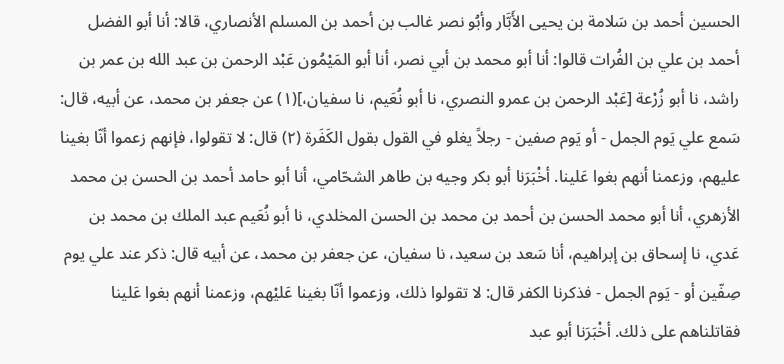الحسين أحمد بن سَلامة بن يحيى الأَبَّار وأبُو نصر غالب بن أحمد بن المسلم الأنصاري، قالا: أنا أبو الفضل أحمد بن علي بن الفُرات قالوا: أنا أبو محمد بن أبي نصر، أنا أبو المَيْمُون عَبْد الرحمن بن عبد الله بن عمر بن راشد، نا أبو زُرْعة [عَبْد الرحمن بن عمرو النصري، نا أبو نُعَيم، نا سفيان،](١) عن جعفر بن محمد، عن أبيه، قال: سَمع علي يَوم الجمل - أو يَوم صفين - رجلاً يغلو في القول بقول الكَفَرة (٢) قال: لا تقولوا، فإنهم زعموا أنّا بغينا عليهم، وزعمنا أنهم بغوا عَلينا. أخْبَرَنا أبو بكر وجيه بن طاهر الشحّامي، أنا أبو حامد أحمد بن الحسن بن محمد الأزهري، أنا أبو محمد الحسن بن أحمد بن محمد بن الحسن المخلدي، نا أبو نُعَيم عبد الملك بن محمد بن عَدي، نا إسحاق بن إبراهيم، أنا سَعد بن سعيد، نا سفيان، عن جعفر بن محمد، عن أبيه قال: ذكر عند علي يوم صِفّين أو - يَوم الجمل - فذكرنا الكفر قال: لا تقولوا ذلك، وزعموا أنّا بغينا عَليْهم، وزعمنا أنهم بغوا عَلينا فقاتلناهم على ذلك. أخْبَرَنا أبو عبد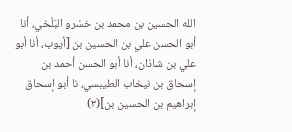الله الحسين بن محمد بن خسْرو البَلْخي، أنا أبو الحسن علي بن الحسين بن [أيوب، أنا أبو علي بن شاذان، أنا أبو الحسن أحمد بن إسحاق بن نيخاب الطيبسي، نا أبو إسحاق إبراهيم بن الحسين بن](٣)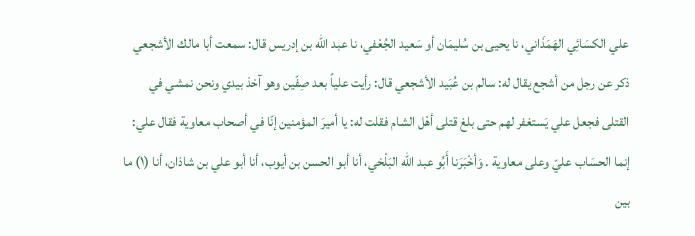علي الكسَائِي الهَمَذَاني، نا يحيى بن سُليمَان أو سَعيد الجُعْفي، نا عبد الله بن إدريس قال: سمعت أبا مالك الأشجعي ذكر عن رجل من أشجع يقال له: سالم بن عُبَيد الأشجعي قال: رأيت علياً بعد صِفّين وهو آخذ بيدي ونحن نمشي في القتلى فجعل علي يَستغفر لهم حتى بلغ قتلى أهْل الشام فقلت له: يا أميرَ المؤمنين إنّا في أصحاب معاوية فقال علي: إنما الحسَاب عليّ وعلى معاوية . وَأخْبَرَنا أَبُو عبد الله البَلْخي، أنا أبو الحسن بن أيوب، أنا أبو علي بن شاذان، أنا (١) ما بين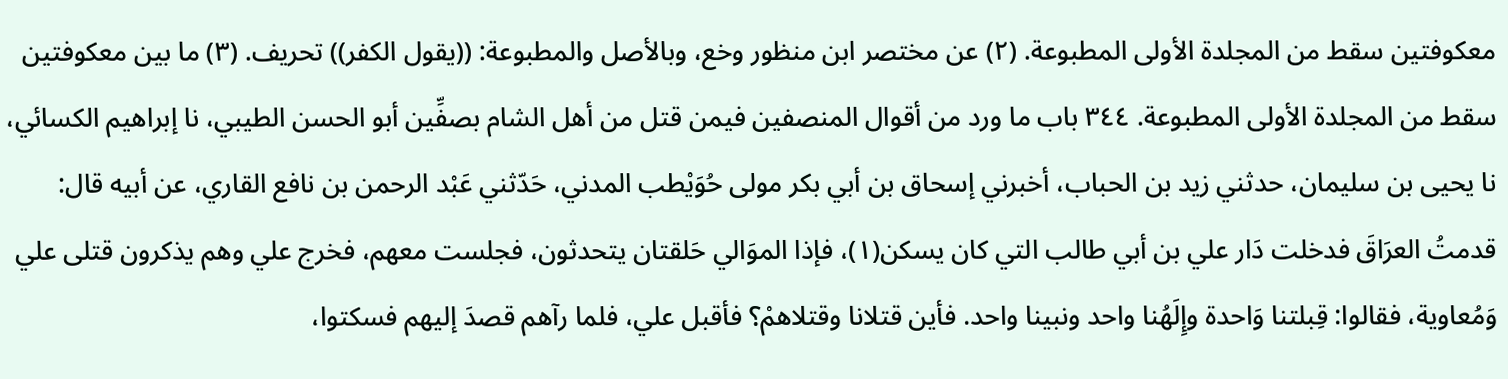معكوفتين سقط من المجلدة الأولى المطبوعة. (٢) عن مختصر ابن منظور وخع، وبالأصل والمطبوعة: ((يقول الكفر)) تحريف. (٣) ما بين معكوفتين سقط من المجلدة الأولى المطبوعة. ٣٤٤ باب ما ورد من أقوال المنصفين فيمن قتل من أهل الشام بصفِّين أبو الحسن الطيبي، نا إبراهيم الكسائي، نا يحيى بن سليمان، حدثني زيد بن الحباب، أخبرني إسحاق بن أبي بكر مولى حُوَيْطب المدني، حَدّثني عَبْد الرحمن بن نافع القاري، عن أبيه قال: قدمتُ العرَاقَ فدخلت دَار علي بن أبي طالب التي كان يسكن(١)، فإذا الموَالي حَلقتان يتحدثون، فجلست معهم، فخرج علي وهم يذكرون قتلى علي وَمُعاوية، فقالوا: قِبلتنا وَاحدة وإِلَهُنا واحد ونبينا واحد. فأين قتلانا وقتلاهمْ؟ فأقبل علي، فلما رآهم قصدَ إليهم فسكتوا،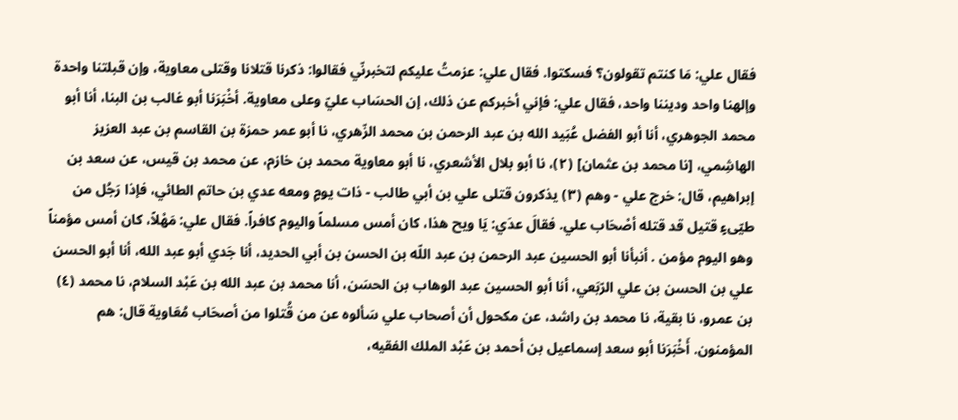فقال علي: مَا كنتم تقولون؟ فسكتوا. فقال علي: عزمتُ عليكم لتخبرنّي فقالوا: ذكرنا قتلانا وقتلى معاوية، وإن قبلتنا واحدة وإلهنا واحد وديننا واحد، فقال علي: فإني أخبركم عن ذلك، إن الحسَاب عليّ وعلى معاوية. أخْبَرَنا أبو غالب بن البنا، أنا أبو محمد الجوهري، أنا أبو الفضل عُبَيد الله بن عبد الرحمن بن محمد الزّهري، نا أبو عمر حمزة بن القاسم بن عبد العزيز الهاشِمي، [نا محمد بن عثمان] (٢)، نا أبو بلال الأشعري، نا أبو معاوية محمد بن خازم، عن محمد بن قيس، عن سعد بن إبراهيم، قال: خرج علي - وهم (٣) يذكرون قتلى علي بن أبي طالب - ذات يومٍ ومعه عدي بن حاتم الطائي، فإذا رَجُل من طيّىءٍ قتيل قد قتله أصْحَاب علي. فقالَ عدَي: يَا ويح هذا، كان أمس مسلماً واليوم كافراً. فقال علي: مَهْلاً، كان أمس مؤمناً وهو اليوم مؤمن . أنبأنا أبو الحسين عبد الرحمن بن عبد اللّه بن الحسن بن أبي الحديد، أنا جَدي أبو عبد الله، أنا أبو الحسن علي بن الحسن بن علي الرّبَعي، أنا أبو الحسين عبد الوهاب بن الحسَن، أنا محمد بن عبد الله بن عَبْد السلام، نا محمد (٤) بن عمرو، نا بقية، نا محمد بن راشد، عن مكحول أن أصحاب علي سَألوه عن من قُتلوا من أصحَاب مُعَاوية قال: هم المؤمنون. أَخْبَرَنا أبو سعد إسماعيل بن أحمد بن عَبْد الملك الفقيه،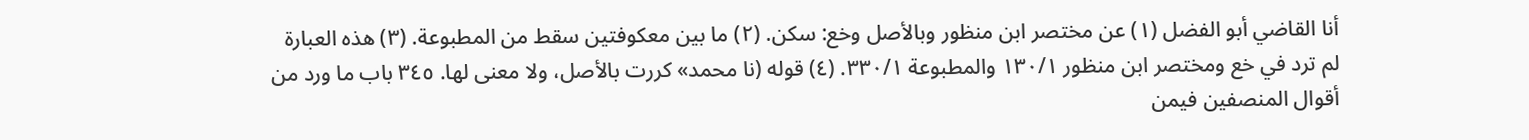أنا القاضي أبو الفضل (١) عن مختصر ابن منظور وبالأصل وخع: سكن. (٢) ما بين معكوفتين سقط من المطبوعة. (٣) هذه العبارة لم ترد في خع ومختصر ابن منظور ١٣٠/١ والمطبوعة ٣٣٠/١. (٤) قوله (نا محمد» کررت بالأصل، ولا معنى لها. ٣٤٥ باب ما ورد من أقوال المنصفين فيمن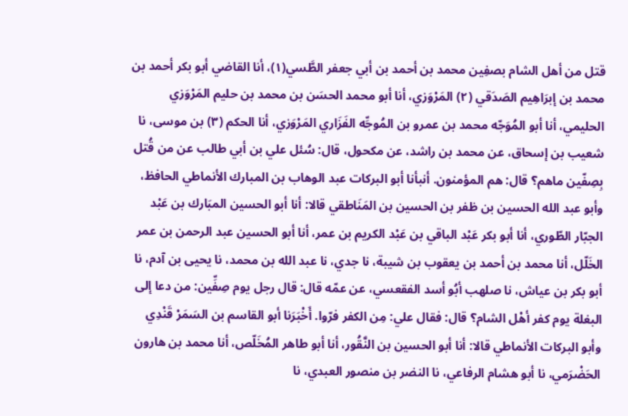قتل من أهل الشام بصفِين محمد بن أحمد بن أبي جعفر الطَّسي(١)، أنا القاضي أبو بكر أحمد بن محمد بن إبرَاهِيم الصَدَقي (٢) المَرْوَزي، أنا أبو محمد الحسَن بن محمد بن حليم المَرْوَزي الحليمي، أنا أبو المُوَجّه محمد بن عمرو بن المُوجِّه الفَزَاري المَرْوَزي، أنا الحكم (٣) بن موسى، نا شعيب بن إسحاق، عن محمد بن راشد، عن مكحول، قال: سُئل علي بن أبي طالب عن من قُتل بِصِفّين ماهم؟ قال: هم المؤمنون. أنبأنا أبو البركات عبد الوهاب بن المبارك الأنماطي الحافظ، وأبو عبد الله الحسين بن ظفر بن الحسين بن المَنَاطقي قالا: أنا أبو الحسين المبَارك بن عَبْد الجبّار الطّوري، أنا أبو بكر عَبْد الباقي بن عَبْد الكريم بن عمر، أنا أبو الحسين عبد الرحمن بن عمر الخَلّل، أنا محمد بن أحمد بن يعقوب بن شيبة، نا جدي، نا عبد الله بن محمد، نا يحيى بن آدم، نا أبو بكر بن عياش، نا صلهب أبُو أسد الفقعسي، عن عمّه قال: قال رجل يوم صِفِّين: من دعا إلى البغلة يوم كفر أهْل الشام؟ قال: فقال علي: مِن الكفر فرّوا. أَخْبَرَنا أبو القاسم بن السَمَرْ قَنْدِي وأبو البركات الأنماطي قالا: أنا أبو الحسين بن النَّقُور، أنا أبو طاهر المُخَلّص، أنا محمد بن هارون الحَضْرَمي، نا أبو هشام الرفاعي، نا النضر بن منصور العبدي، نا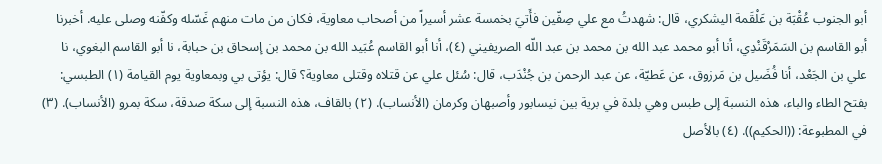أبو الجنوب عُقْبَة بن عَلْقَمة اليشكري، قال: شهدتُ مع علي صِفّين فأَتيَ بخمسة عشر أسيراً من أصحاب معاوية، فكان من مات منهم غَسّله وكفّنه وصلی علیه. أخبرنا أبو القاسم بن السَمَرْقَنْدِي، أنا أبو محمد عبد الله بن محمد بن عبد اللّه الصريفيني (٤)، أنا أبو القاسم عُبَيد الله بن محمد بن إسحاق بن حبابة، نا أبو القاسم البغوي، نا علي بن الجَعْد، أنا فُضَيل بن مَرزوق، عن عَطيّة، عن عبد الرحمن بن جُنْدَب، قال: سُئل علي عن قتلاه وقتلى معاوية؟ قال: يؤتى بي وبمعاوية يوم القيامة (١) الطبسي: بفتح الطاء والباء، هذه النسبة إلى طبس وهي بلدة في برية بين نيسابور وأصبهان وكرمان (الأنساب). (٢) بالقاف، هذه النسبة إلى سكة صدقة، سكة بمرو (الأنساب). (٣) في المطبوعة: ((الحكيم)). (٤) بالأصل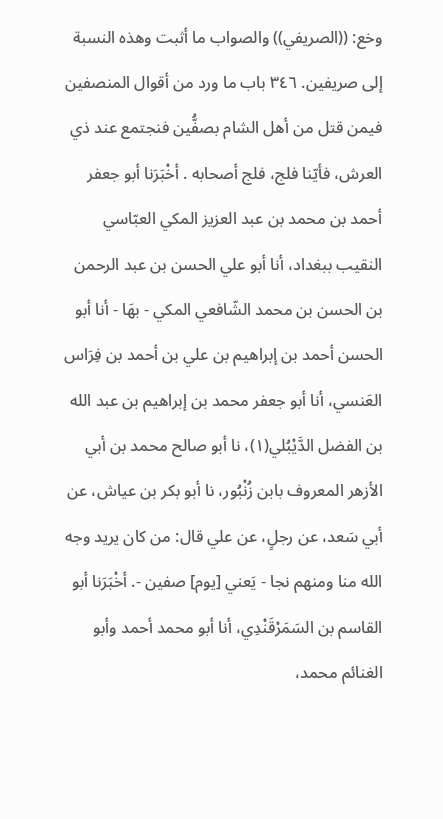وخع: ((الصريفي)) والصواب ما أثبت وهذه النسبة إلى صريفين. ٣٤٦ باب ما ورد من أقوال المنصفين فيمن قتل من أهل الشام بصفُّين فنجتمع عند ذي العرش، فأيّنا فلج، فلج أصحابه . أخْبَرَنا أبو جعفر أحمد بن محمد بن عبد العزيز المكي العبّاسي النقيب ببغداد، أنا أبو علي الحسن بن عبد الرحمن بن الحسن بن محمد الشّافعي المكي - بهَا - أنا أبو الحسن أحمد بن إبراهيم بن علي بن أحمد بن فِرَاس العَنسي، أنا أبو جعفر محمد بن إبراهيم بن عبد الله بن الفضل الدَّيْبُلي(١)، نا أبو صالح محمد بن أبي الأزهر المعروف بابن زُنْبُور، نا أبو بكر بن عياش، عن أبي سَعد، عن رجلٍ، عن علي قال: من كان يريد وجه الله منا ومنهم نجا - يَعني [يوم] صفين -. أخْبَرَنا أبو القاسم بن السَمَرْقَنْدِي، أنا أبو محمد أحمد وأبو الغنائم محمد،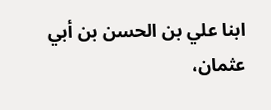ابنا علي بن الحسن بن أبي عثمان،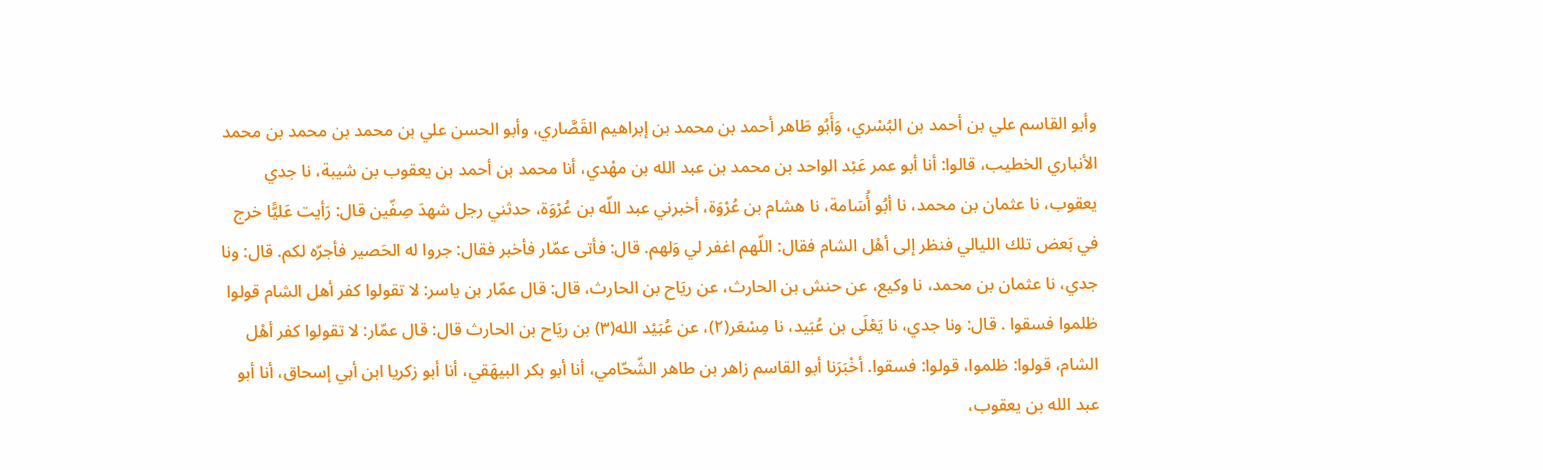وأبو القاسم علي بن أحمد بن البُسْري، وَأَبُو طَاهر أحمد بن محمد بن إبراهيم القَصَّاري، وأبو الحسن علي بن محمد بن محمد بن محمد الأنباري الخطيب، قالوا: أنا أبو عمر عَبْد الواحد بن محمد بن عبد الله بن مهْدي، أنا محمد بن أحمد بن يعقوب بن شيبة، نا جدي يعقوب، نا عثمان بن محمد، نا أبُو أُسَامة، نا هشام بن عُرْوَة، أخبرني عبد اللّه بن عُرْوَة، حدثني رجل شهدَ صِفّين قال: رَأيت عَليًّا خرج في بَعض تلك الليالي فنظر إلى أهْل الشام فقال: اللّهم اغفر لي وَلهم. قال: فأتى عمّار فأخبر فقال: جروا له الحَصير فأجرّه لكم. قال: ونا جدي، نا عثمان بن محمد، نا وكيع، عن حنش بن الحارث، عن ريَاح بن الحارث، قال: قال عمّار بن ياسر: لا تقولوا كفر أهل الشام قولوا ظلموا فسقوا . قال: ونا جدي، نا يَعْلَى بن عُبَيد، نا مِسْعَر(٢)، عن عُبَيْد الله(٣) بن ريَاح بن الحارث قال: قال عمّار: لا تقولوا كفر أهْل الشام، قولوا: ظلموا، قولوا: فسقوا. أخْبَرَنا أبو القاسم زاهر بن طاهر الشّحّامي، أنا أبو بكر البيهَقي، أنا أبو زكريا ابن أبي إسحاق، أنا أبو عبد الله بن يعقوب،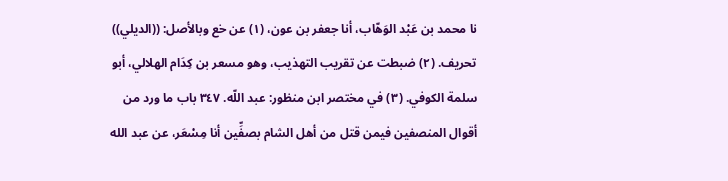نا محمد بن عَبْد الوَهّاب، أنا جعفر بن عون، (١) عن خع وبالأصل: ((الديلي)) تحريف. (٢) ضبطت عن تقريب التهذيب، وهو مسعر بن كِدَام الهلالي، أبو سلمة الكوفي. (٣) في مختصر ابن منظور: عبد اللّه. ٣٤٧ باب ما ورد من أقوال المنصفين فيمن قتل من أهل الشام بصفِّين أنا مِسْعَر، عن عبد الله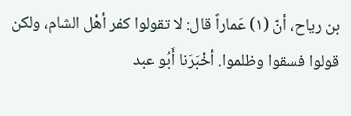بن رياح، أنّ (١) عَماراً قال: لا تقولوا كفر أهْل الشام، ولكن قولوا فسقوا وظلموا. أخْبَرَنا أَبُو عبد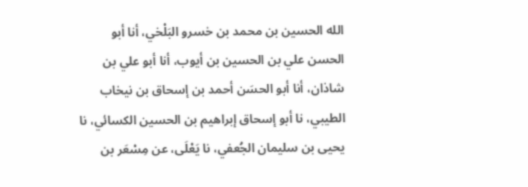الله الحسين بن محمد بن خسرو البَلْخي، أنا أبو الحسن علي بن الحسين بن أيوب، أنا أبو علي بن شاذان، أنا أبو الحسَن أحمد بن إسحاق بن نيخاب الطيبي، نا أبو إسحاق إبراهيم بن الحسين الكسائي، نا يحيى بن سليمان الجُعفي، نا يَعْلَى، عن مِسْعَر بن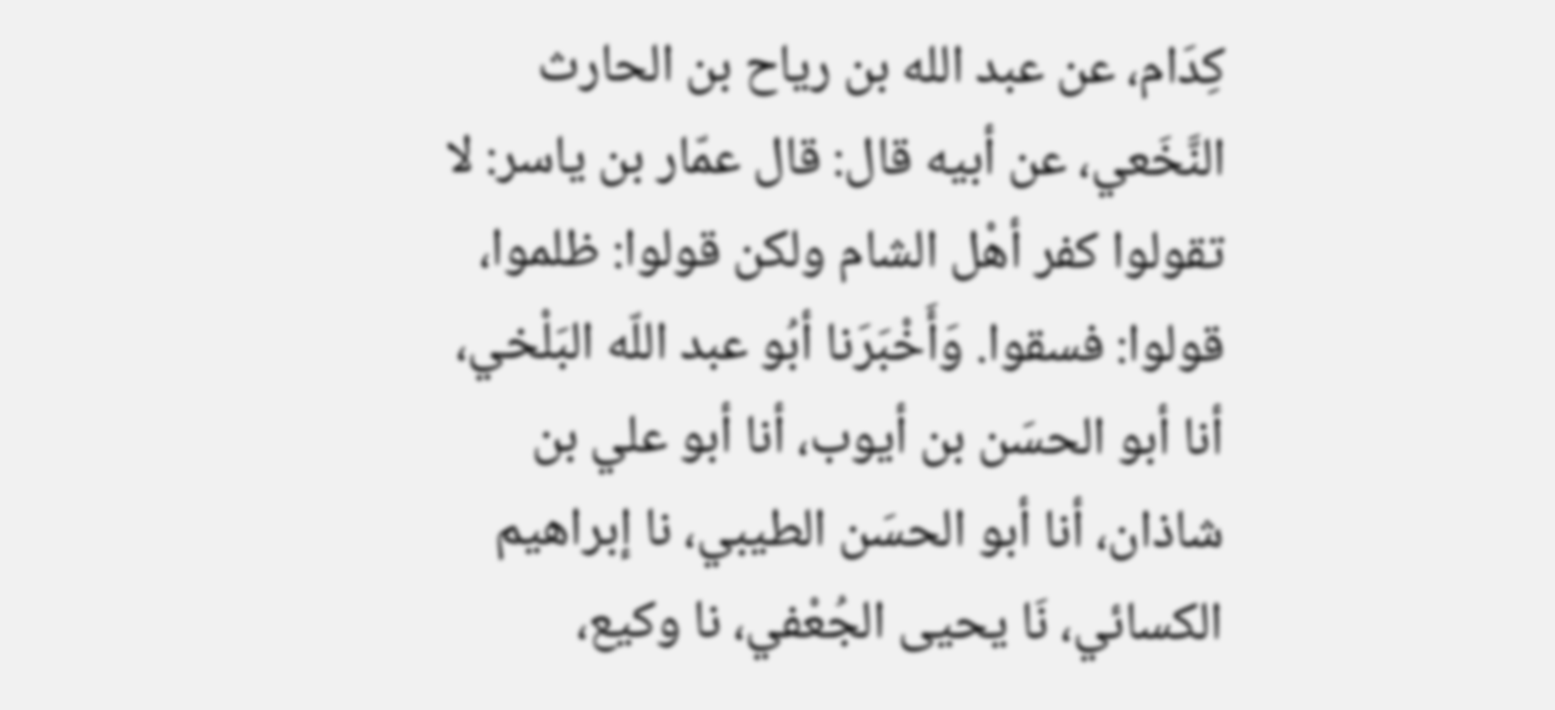كِدَام، عن عبد الله بن رياح بن الحارث النَّخَعي، عن أبيه قال: قال عمّار بن ياسر: لا تقولوا كفر أهْل الشام ولكن قولوا: ظلموا، قولوا: فسقوا. وَأَخْبَرَنا أبُو عبد اللّه البَلْخي، أنا أبو الحسَن بن أيوب، أنا أبو علي بن شاذان، أنا أبو الحسَن الطيبي، نا إبراهيم الكسائي، نَا يحيى الجُعْفي، نا وكيع،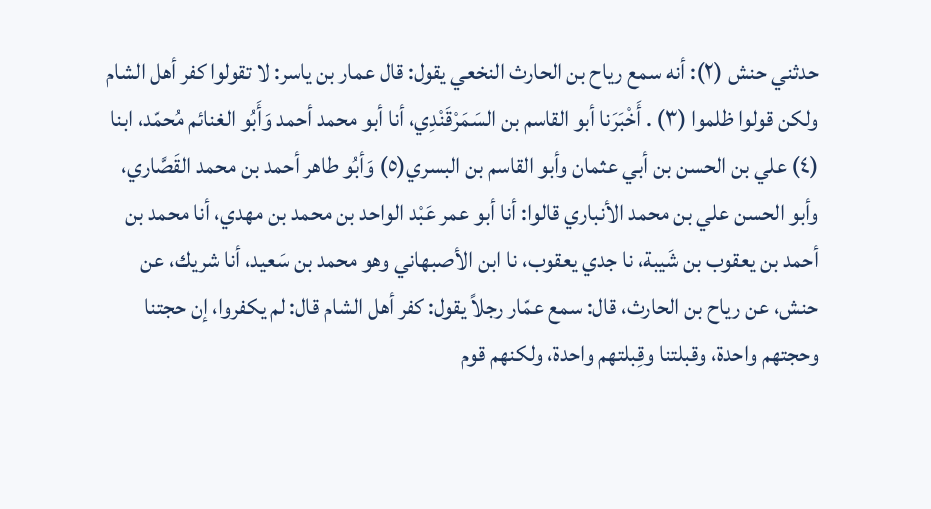حدثني حنش (٢): أنه سمع رياح بن الحارث النخعي يقول: قال عمار بن ياسر: لا تقولوا كفر أهل الشام ولكن قولوا ظلموا (٣) . أَخْبَرَنا أبو القاسم بن السَمَرْقَنْدِي، أنا أبو محمد أحمد وَأَبُو الغنائم مُحمّد، ابنا (٤) علي بن الحسن بن أبي عثمان وأبو القاسم بن البسري(٥) وَأبُو طاهر أحمد بن محمد القَصَّاري، وأبو الحسن علي بن محمد الأنباري قالوا: أنا أبو عمر عَبْد الواحد بن محمد بن مهدي، أنا محمد بن أحمد بن يعقوب بن شَيبة، نا جدي يعقوب، نا ابن الأصبهاني وهو محمد بن سَعيد، أنا شريك، عن حنش، عن رياح بن الحارث، قال: سمع عمّار رجلاً يقول: كفر أهل الشام قال: لم يكفروا، إن حجتنا وحجتهم واحدة، وقبلتنا وقِبلتهم واحدة، ولكنهم قوم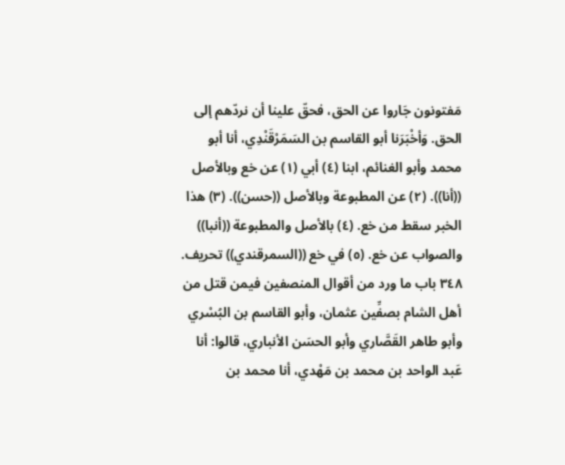مَفتونون جَاروا عن الحق، فحقّ علينا أن نردّهم إلى الحق. وَأخْبَرَنا أبو القاسم بن السَمَرْقَنْدِي، أنا أبو محمد وأبو الغنائم، ابنا (٤) أبي (١) عن خع وبالأصل ((أنا)). (٢) عن المطبوعة وبالأصل ((حسن)). (٣) هذا الخبر سقط من خع. (٤) بالأصل والمطبوعة ((أنبا)) والصواب عن خع. (٥) في خع ((السمرقندي)) تحريف. ٣٤٨ باب ما ورد من أقوال المنصفين فيمن قتل من أهل الشام بصفِّين عثمان، وأبو القاسم بن البُسْري وأبو طاهر القَصَّاري وأبو الحسَن الأنباري، قالوا: أنا عَبد الواحد بن محمد بن مَهْدي، أنا محمد بن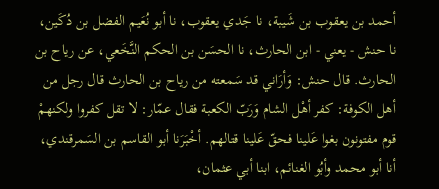أحمد بن يعقوب بن شَيبة، نا جَدي يعقوب، نا أبو نُعَيم الفضل بن دُكَين، نا حنش - يعني - ابن الحارث، نا الحسَن بن الحكم النَّخَعي، عن رياح بن الحارث. قال حنش: وَأرَاني قد سَمعته من رياح بن الحارث قال رجل من أهل الكوفة: كفر أهْل الشام وَرَبّ الكعبة فقال عمّار: لا تقل كفروا ولكنهمْ قوم مفتونون بغوا عَلينا فحقّ عَلينا قتالهم. أخْبَرَنا أبو القاسم بن السَمرقندي، أنا أبو محمد وأبُو الغنائم، ابنا أبي عثمان،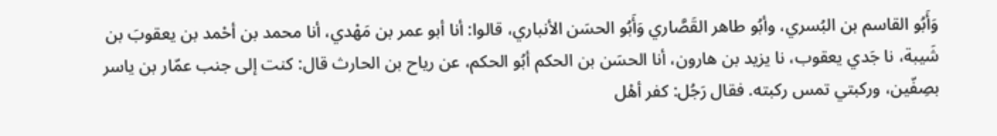وَأَبُو القاسم بن البُسري، وأبُو طاهر القَصَّاري وَأَبُو الحسَن الأنباري، قالوا: أنا أبو عمر بن مَهْدي، أنا محمد بن أحْمد بن يعقوبَ بن شَيبة، نا جَدي يعقوب، نا يزيد بن هارون، أنا الحسَن بن الحكم أبُو الحكم، عن رياح بن الحارث قال: كنت إلى جنب عمّار بن ياسر بصِفّين، وركبتي تمس ركبته. فقال رَجُل: كفر أهْل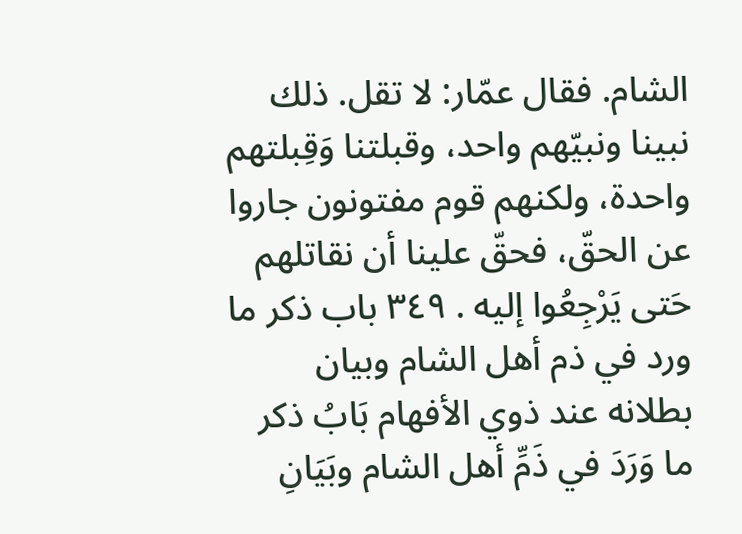الشام. فقال عمّار: لا تقل. ذلك نبينا ونبيّهم واحد، وقبلتنا وَقِبلتهم واحدة، ولكنهم قوم مفتونون جاروا عن الحقّ، فحقّ علينا أن نقاتلهم حَتى يَرْجِعُوا إليه . ٣٤٩ باب ذكر ما ورد في ذم أهل الشام وبيان بطلانه عند ذوي الأفهام بَابُ ذكر ما وَرَدَ في ذَمِّ أهل الشام وبَيَانِ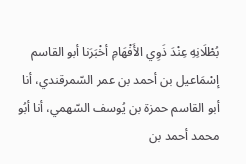بُطْلَانِهِ عِنْدَ ذَوِي الأَفْهَامِ أخْبَرَنا أبو القاسم إسْمَاعيل بن أحمد بن عمر السّمرقندي، أنا أبو القاسم حمزة بن يُوسف السّهمي، أنا أبُو محمد أحمد بن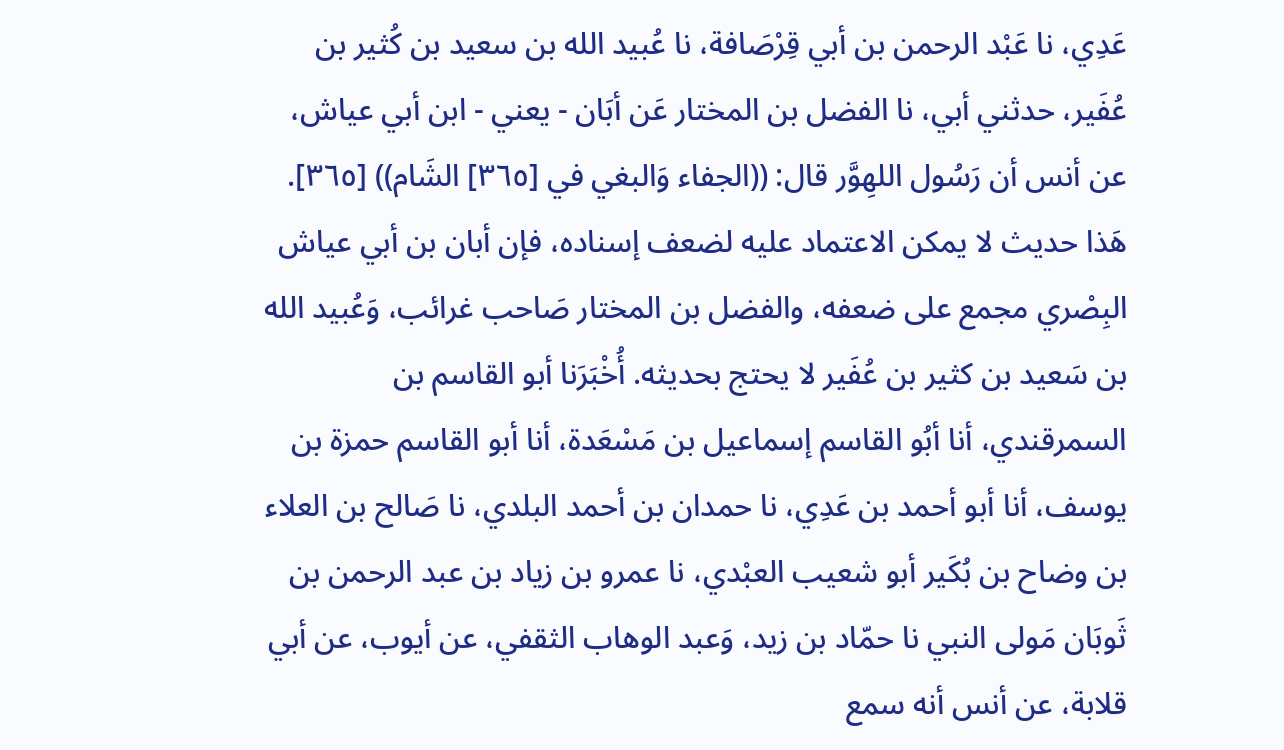عَدِي، نا عَبْد الرحمن بن أبي قِرْصَافة، نا عُبيد الله بن سعيد بن كُثير بن عُفَير، حدثني أبي، نا الفضل بن المختار عَن أبَان - يعني - ابن أبي عياش، عن أنس أن رَسُول اللهِوَّر قال: ((الجفاء وَالبغي في [٣٦٥] الشَام)) [٣٦٥]. هَذا حديث لا يمكن الاعتماد عليه لضعف إسناده، فإن أبان بن أبي عياش البِصْري مجمع على ضعفه، والفضل بن المختار صَاحب غرائب، وَعُبيد الله بن سَعيد بن كثير بن عُفَير لا يحتج بحديثه. أُخْبَرَنا أبو القاسم بن السمرقندي، أنا أبُو القاسم إسماعيل بن مَسْعَدة، أنا أبو القاسم حمزة بن يوسف، أنا أبو أحمد بن عَدِي، نا حمدان بن أحمد البلدي، نا صَالح بن العلاء بن وضاح بن بُكَير أبو شعيب العبْدي، نا عمرو بن زياد بن عبد الرحمن بن ثَوبَان مَولى النبي نا حمّاد بن زيد، وَعبد الوهاب الثقفي، عن أيوب، عن أبي قلابة، عن أنس أنه سمع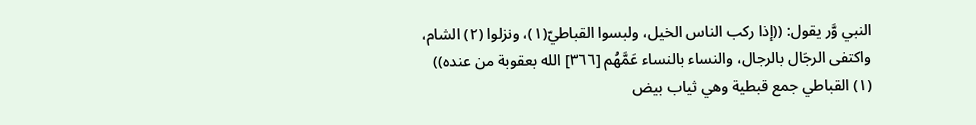النبي وَّر يقول: ((إذا ركب الناس الخيل، ولبسوا القباطيّ(١)، ونزلوا (٢) الشام، واكتفى الرجَال بالرجال، والنساء بالنساء عَمَّهُم [٣٦٦] الله بعقوبة من عنده)) (١) القباطي جمع قبطية وهي ثياب بيض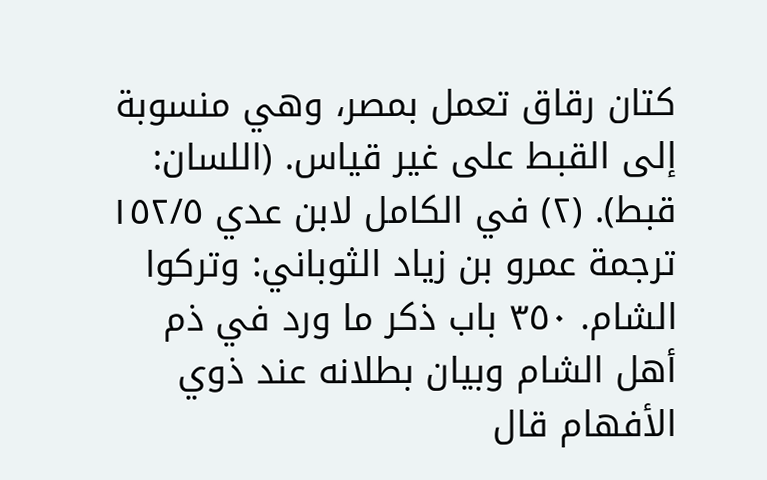كتان رقاق تعمل بمصر، وهي منسوبة إلى القبط على غير قياس. (اللسان: قبط). (٢) في الكامل لابن عدي ١٥٢/٥ ترجمة عمرو بن زياد الثوباني: وتركوا الشام. ٣٥٠ باب ذكر ما ورد في ذم أهل الشام وبيان بطلانه عند ذوي الأفهام قال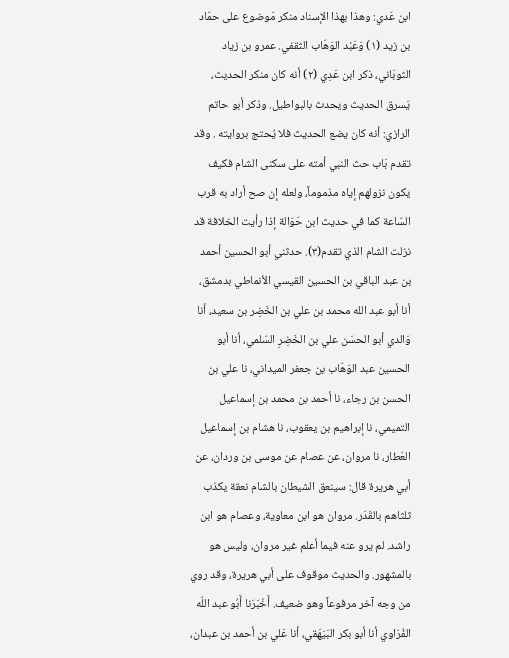ابن عَدي: وهذا بهذا الإسناد منكر مَوضوع على حمّاد بن زيد (١) وَعَبْد الوَهّاب الثقفي. عمرو بن زياد الثوبَاني، ذكر ابن عَدِي (٢) أنه كان منكر الحديث، يَسرق الحديث ويحدث بالبواطيل. وذكر أبو حاتم الرازي: أنه كان يضع الحدیث فلا يُحتج بروايته . وقد تقدم بَاب حث النبي أمته على سكنى الشام فكيف يكون نزولهم إياه مذموماً، ولعله إن صح أراد به قرب السّاعة كما في حديث ابن حَوَالة إذا رأيت الخلافة قد نزلت الشام الذي تقدم(٣). حدثني أبو الحسين أحمد بن عبد الباقي بن الحسين القيسي الأنماطي بدمشق، أنا أبو عبد الله محمد بن علي بن الخَضِر بن سعيد، أنا وَالدي أبو الحسَن علي بن الخَضِرِ السّلمي، أنا أبو الحسين عبد الوَهّاب بن جعفر الميداني، نا علي بن الحسن بن رجاء، نا أحمد بن محمد بن إسماعيل التميمي، نا إبراهيم بن يعقوب، نا هشام بن إسماعيل العَطار، نا مروان، عن عصام عن موسى بن وردان، عن أبي هريرة قال: سينعق الشيطان بالشام نعقة يكذب ثلثاهم بالقَدَر. مروان هو ابن معاوية، وعصام هو ابن راشد. لم يرو عنه فيما أعلم غير مروان، وليس هو بالمشهور. والحديث موقوف على أبي هريرة، وقد روي من وجه آخر مرفوعاً وهو ضعيف. أَخْبَرَنا أَبُو عبد اللّه الفُرَاوي أنا أبو بكر البَيَهَقي، أنا عَلي بن أحمد بن عبدان،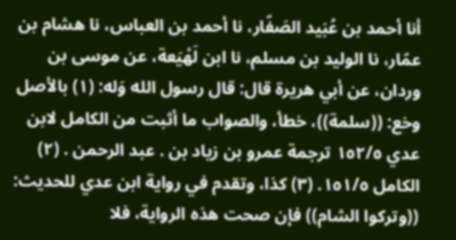أنا أحمد بن عُبَيد الصَفّار، نا أحمد بن العباس، نا هشام بن عمّار، نا الوليد بن مسلم، نا ابن لَهْيَعة، عن موسى بن وردان، عن أبي هريرة قال: قال رسول الله وَله: (١) بالأصل وخع: ((سلمة))، خطأ، والصواب ما أثبت من الكامل لابن عدي ١٥٢/٥ ترجمة عمرو بن زياد بن . عبد الرحمن . (٢) الكامل ١٥١/٥. (٣) كذا، وتقدم في رواية ابن عدي للحديث: ((وتركوا الشام)) فإن صحت هذه الرواية، فلا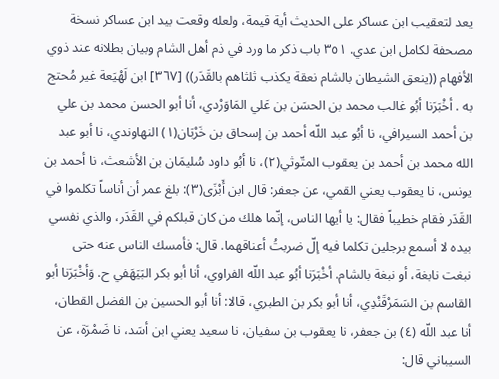يعد لتعقيب ابن عساكر على الحديث أية قيمة، ولعله وقعت بيد ابن عساكر نسخة مصحفة لكامل ابن عدي. ٣٥١ باب ذكر ما ورد في ذم أهل الشام وبيان بطلانه عند ذوي الأفهام ((ينعق الشيطان بالشام نعقة يكذب ثلثاهم بالقَدَر)) [٣٦٧] ابن لَهْيَعة غیر مُحتج به . أخْبَرَنا أبُو غالب محمد بن الحسَن بن عَلي المَاوَرْدي، أنا أبو الحسن محمد بن علي بن أحمد السيرافي، نا أبُو عبد اللّه أحمد بن إسحاق بن خَرْبَان(١) النهاوندي، نا أبو عبد الله محمد بن أحمد بن يعقوب المتّوثي(٢)، نا أبُو داود سُليمَان بن الأشعث، نا أحمد بن يونس، نا يعقوب يعني القمي، عن جعفر: قال ابن أَبْزَى(٣): بلغ عمر أن أناساً تكلموا في القَدَر فقام خطيباً فقال: يا أيها الناس، إنّما هلك من كان قبلكم في القَدَر، والذي نفسي بيده لا أسمع برجلين تكلما فيه إلّ ضربتُ أعناقهما. قال: فأمسك الناس عنه حتى نبغت نابغة، أو نبغة بالشام. أخْبَرَنا أبُو عبد اللّه الفراوي، أنا أبو بكر البَيَهَفي ح. وَأخْبَرَنا أبو القاسم بن السَمَرْقَنْدِي، أنا أبو بكر بن الطبري، قالا: أنا أبو الحسين بن الفضل القطان، أنا عبد اللّه (٤) بن جعفر، نا يعقوب بن سفيان، نا سعيد يعني ابن أسَد، نا ضَمْرَة، عن السيباني قال: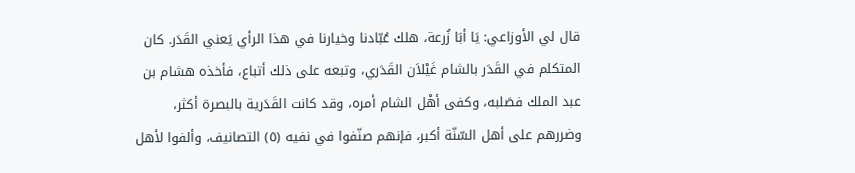قال لي الأوزاعي: يَا أبَا زُرعة، هلك عُبّادنا وخيارنا في هذا الرأي يَعني القَدَر. كان المتكلم في القَدَر بالشام غَيْلاَن القَدَري، وتبعه على ذلك أتباع، فأخذه هشام بن عبد الملك فصَلبه، وكفى أهْل الشام أمره، وقد كانت القَدَرية بالبصرة أكثر، وضررهم على أهل السّنّة أكبر، فإنهم صنّفوا في نفيه (٥) التصانيف، وألفوا لأهل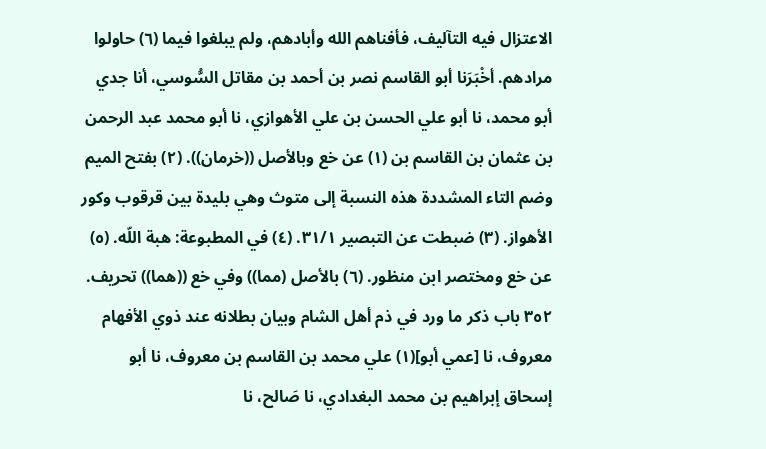الاعتزال فيه التآليف، فأفناهم الله وأبادهم، ولم يبلغوا فيما (٦) حاولوا مرادهم. أخْبَرَنا أبو القاسم نصر بن أحمد بن مقاتل السُّوسي، أنا جدي أبو محمد، نا أبو علي الحسن بن علي الأهوازي، نا أبو محمد عبد الرحمن بن عثمان بن القاسم بن (١) عن خع وبالأصل ((خرمان)). (٢) بفتح الميم وضم التاء المشددة هذه النسبة إلى متوث وهي بليدة بين قرقوب وكور الأهواز. (٣) ضبطت عن التبصير ٣١/١. (٤) في المطبوعة: هبة اللّه. (٥) عن خع ومختصر ابن منظور. (٦) بالأصل (مما)) وفي خع ((هما)) تحريف. ٣٥٢ باب ذكر ما ورد في ذم أهل الشام وبيان بطلانه عند ذوي الأفهام معروف، نا [عمي أبو](١) علي محمد بن القاسم بن معروف، نا أبو إسحاق إبراهيم بن محمد البغدادي، نا صَالح، نا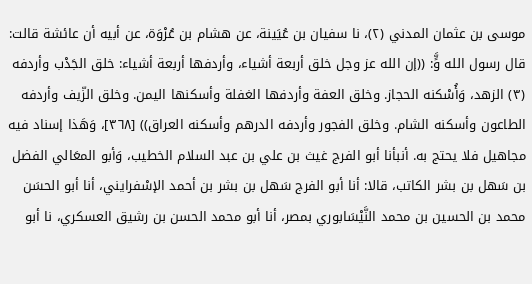موسى بن عثمان المدني (٢)، نا سفيان بن عُيَينة، عن هشام بن عُرْوَة، عن أبيه أن عائشة قالت: قال رسول الله وٍَّ: ((إن الله عز وجل خلق أربعة أشياء، وأردفها أربعة أشياء: خلق الجَدْب وأردفه (٣) الزهد، وَأُسْكنه الحجاز. وخلق العفة وأردفها الغفلة وأسكنها اليمن. وخلق الزّيف وأردفه الطاعون وأسكنه الشام. وخلق الفجور وأردفه الدرهم وأسكنه العراق)) [٣٦٨]، وَهَذا إسناد فيه مجاهیل فلا يحتج به. أنبأنا أبو الفرج غيث بن علي بن عبد السلام الخطيب، وَأبو المعَالي الفضل بن سَهل بن بشر الكاتب، قالا: أنا أبو الفرج سَهل بن بشر بن أحمد الإسْفرايني، أنا أبو الحسَن محمد بن الحسين بن محمد النَّيْسَابوري بمصر، أنا أبو محمد الحسن بن رشيق العسكري، نا أبو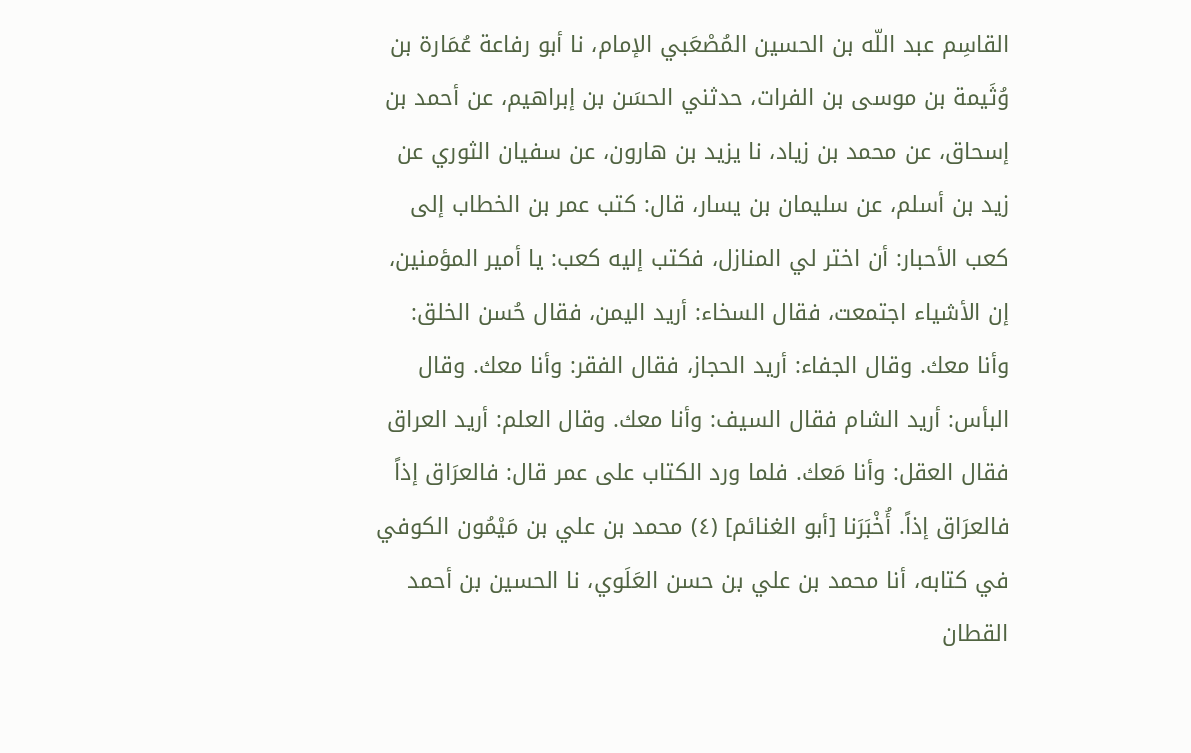القاسِم عبد اللّه بن الحسين المُصْعَبي الإمام، نا أبو رفاعة عُمَارة بن وُثَيمة بن موسى بن الفرات، حدثني الحسَن بن إبراهيم، عن أحمد بن إسحاق، عن محمد بن زياد، نا يزيد بن هارون، عن سفيان الثوري عن زيد بن أسلم، عن سليمان بن يسار، قال: كتب عمر بن الخطاب إلى كعب الأحبار: أن اختر لي المنازل، فكتب إليه كعب: يا أمير المؤمنين، إن الأشياء اجتمعت، فقال السخاء: أريد اليمن، فقال حُسن الخلق: وأنا معك. وقال الجفاء: أريد الحجاز، فقال الفقر: وأنا معك. وقال البأس: أريد الشام فقال السيف: وأنا معك. وقال العلم: أريد العراق فقال العقل: وأنا مَعك. فلما ورد الكتاب على عمر قال: فالعرَاق إذاً فالعرَاق إذاً. أُخْبَرَنا [أبو الغنائم] (٤) محمد بن علي بن مَيْمُون الكوفي في كتابه، أنا محمد بن علي بن حسن العَلَوي، نا الحسين بن أحمد القطان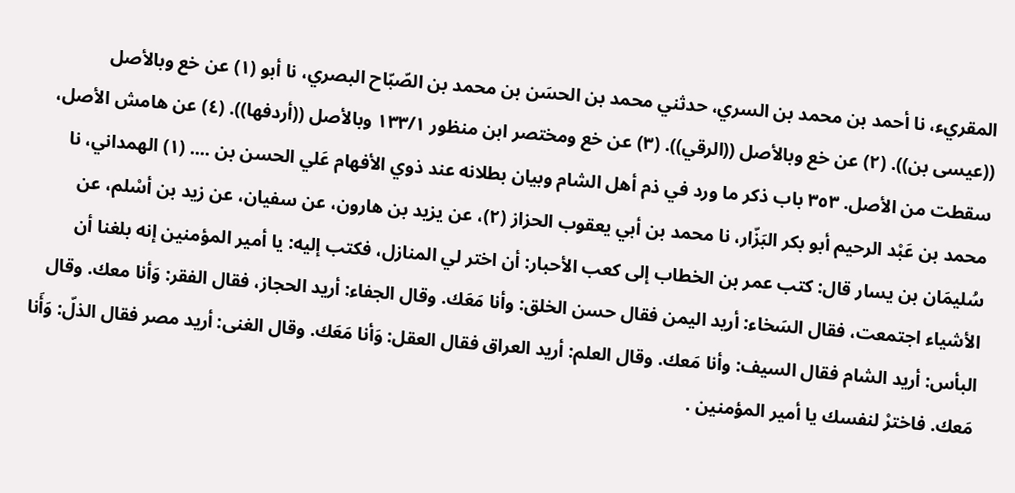المقريء، نا أحمد بن محمد بن السري، حدثني محمد بن الحسَن بن محمد بن الصّبّاح البصري، نا أبو (١) عن خع وبالأصل ((عيسى بن)). (٢) عن خع وبالأصل ((الرقي)). (٣) عن خع ومختصر ابن منظور ١٣٣/١ وبالأصل ((أردفها)). (٤) عن هامش الأصل، سقطت من الأصل. ٣٥٣ باب ذكر ما ورد في ذم أهل الشام وبيان بطلانه عند ذوي الأفهام عَلي الحسن بن .... (١) الهمداني، نا محمد بن عَبْد الرحيم أبو بكر البَزّار، نا محمد بن أبي يعقوب الحزاز (٢)، عن يزيد بن هارون، عن سفيان، عن زيد بن أسْلم، عن سُليمَان بن يسار قال: كتب عمر بن الخطاب إلى كعب الأحبار: أن اختر لي المنازل، فكتب إليه: يا أمير المؤمنين إنه بلغنا أن الأشياء اجتمعت، فقال السَخاء: أريد اليمن فقال حسن الخلق: وأنا مَعَك. وقال الجفاء: أريد الحجاز، فقال الفقر: وَأنا معك. وقال البأس: أريد الشام فقال السيف: وأنا مَعك. وقال العلم: أريد العراق فقال العقل: وَأنا مَعَك. وقال الغنى: أريد مصر فقال الذلّ: وَأَنا مَعك. فاخترْ لنفسك يا أمير المؤمنين .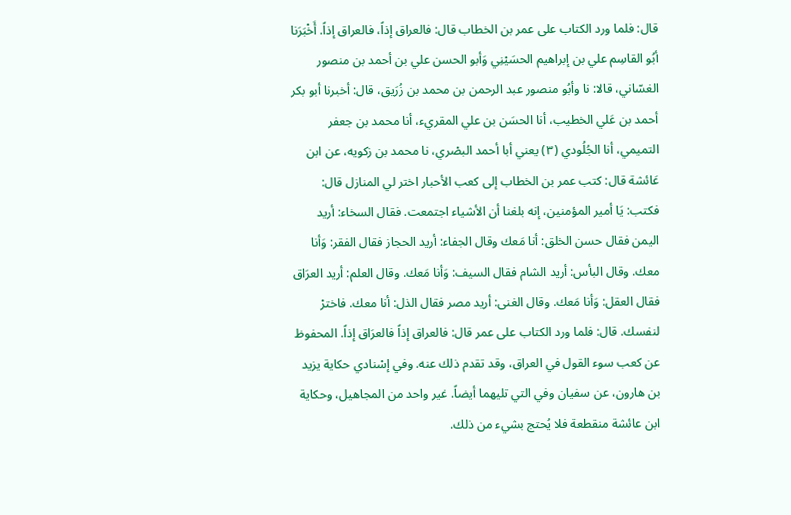قال: فلما ورد الكتاب على عمر بن الخطاب قال: فالعراق إذاً، فالعراق إذاً. أَخْبَرَنا أبُو القاسِم علي بن إبراهيم الحسَيْنِي وَأبو الحسن علي بن أحمد بن منصور الغسّاني، قالا: نا وأبُو منصور عبد الرحمن بن محمد بن زُرَيق، قال: أخبرنا أبو بكر أحمد بن عَلي الخطيب، أنا الحسَن بن علي المقريء، أنا محمد بن جعفر التميمي، أنا الجُلُودي (٣) يعني أبا أحمد البصْري، نا محمد بن زكويه، عن ابن عَائشة قال: كتب عمر بن الخطاب إلى كعب الأحبار اختر لي المنازل قال: فكتب: يَا أمير المؤمنين، إنه بلغنا أن الأشياء اجتمعت. فقال السخاء: أريد اليمن فقال حسن الخلق: أنا مَعك وقال الجفاء: أريد الحجاز فقال الفقر: وَأنا معك. وقال البأس: أريد الشام فقال السيف: وَأنا مَعك. وقال العلم: أريد العرَاق فقال العقل: وَأنا مَعك. وقال الغنى: أريد مصر فقال الذل: أنا معك. فاخترْ لنفسك. قال: فلما ورد الكتاب على عمر قال: فالعراق إذاً فالعرَاق إذاً. المحفوظ عن كعب سوء القول في العراق، وقد تقدم ذلك عنه. وفي إسْنادي حكاية يزيد بن هارون، عن سفيان وفي التي تليهما أيضاً. غير واحد من المجاهيل، وحكاية ابن عائشة منقطعة فلا يُحتج بشيء من ذلك.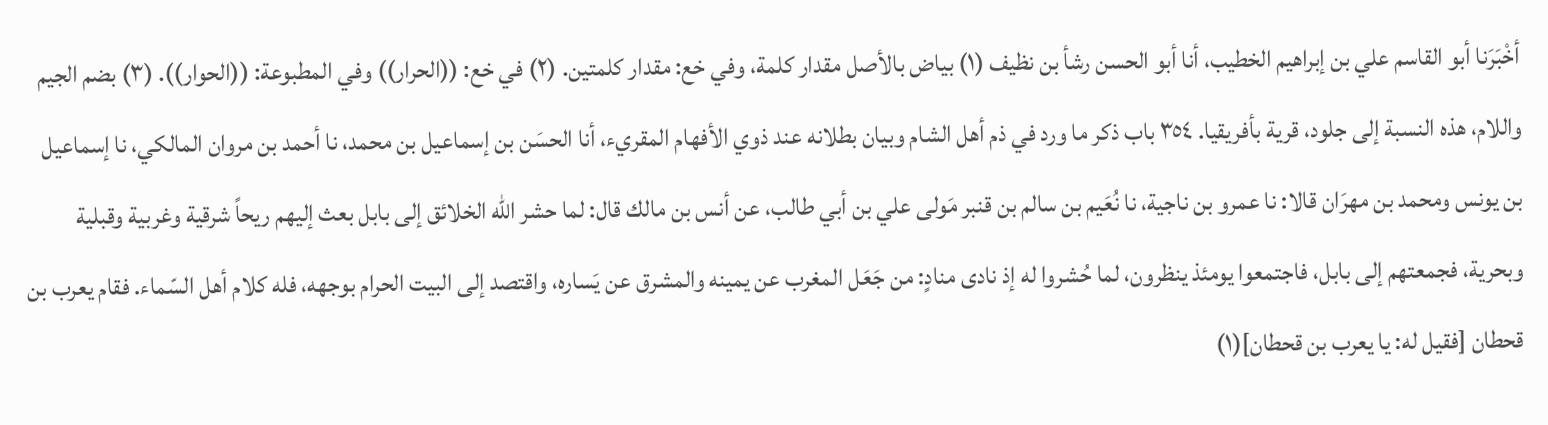أخْبَرَنا أبو القاسم علي بن إبراهيم الخطيب، أنا أبو الحسن رشأ بن نظيف (١) بياض بالأصل مقدار كلمة، وفي خع: مقدار كلمتين. (٢) في خع: ((الحرار)) وفي المطبوعة: ((الحوار)). (٣) بضم الجيم واللام، هذه النسبة إلى جلود، قرية بأفريقيا. ٣٥٤ باب ذكر ما ورد في ذم أهل الشام وبيان بطلانه عند ذوي الأفهام المقريء، أنا الحسَن بن إسماعيل بن محمد، نا أحمد بن مروان المالكي، نا إسماعيل بن يونس ومحمد بن مهرَان قالا: نا عمرو بن ناجية، نا نُعَيم بن سالم بن قنبر مَولى علي بن أبي طالب، عن أنس بن مالك قال: لما حشر الله الخلائق إلى بابل بعث إليهم ريحاً شرقية وغربية وقبلية وبحرية، فجمعتهم إلى بابل، فاجتمعوا يومئذ ينظرون، لما حُشروا له إذ نادى منادٍ: من جَعَل المغرب عن يمينه والمشرق عن يَساره، واقتصد إلى البيت الحرام بوجهه، فله كلام أهل السّماء. فقام يعرب بن قحطان [فقيل له: يا يعرب بن قحطان](١)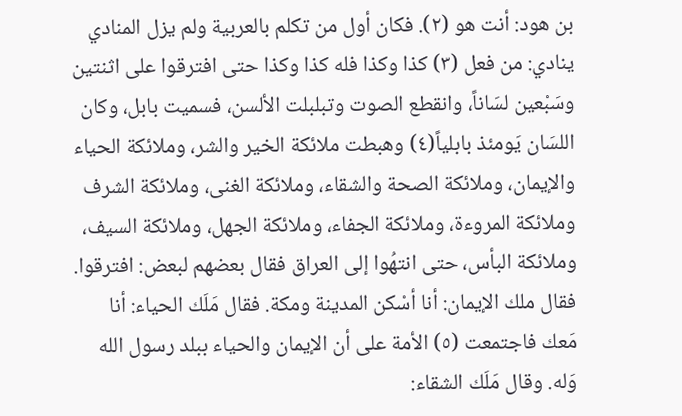بن هود: أنت هو (٢). فكان أول من تكلم بالعربية ولم يزل المنادي ينادي: من فعل (٣) كذا وكذا فله كذا وكذا حتى افترقوا على اثنتين وسَبْعين لسَاناً، وانقطع الصوت وتبلبلت الألسن، فسميت بابل، وكان اللسَان يَومئذ بابلياً(٤) وهبطت ملائكة الخير والشر، وملائكة الحياء والإيمان، وملائكة الصحة والشقاء، وملائكة الغنى، وملائكة الشرف وملائكة المروءة، وملائكة الجفاء، وملائكة الجهل، وملائكة السيف، وملائكة البأس، حتى انتهُوا إلى العراق فقال بعضهم لبعض: افترقوا. فقال ملك الإيمان: أنا أسْكن المدينة ومكة. فقال مَلَك الحياء: أنا مَعك فاجتمعت (٥) الأمة على أن الإيمان والحياء ببلد رسول الله وَله. وقال مَلَك الشقاء: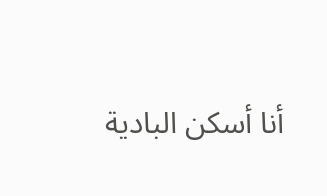أنا أسكن البادية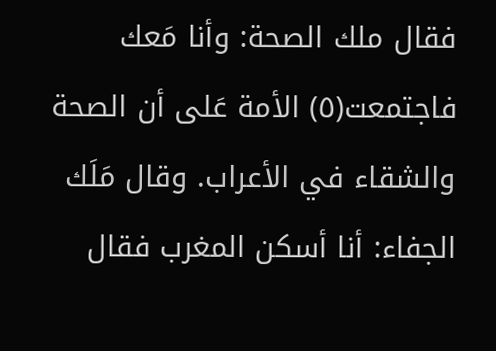فقال ملك الصحة: وأنا مَعك فاجتمعت(٥) الأمة عَلى أن الصحة والشقاء في الأعراب. وقال مَلَك الجفاء: أنا أسكن المغرب فقال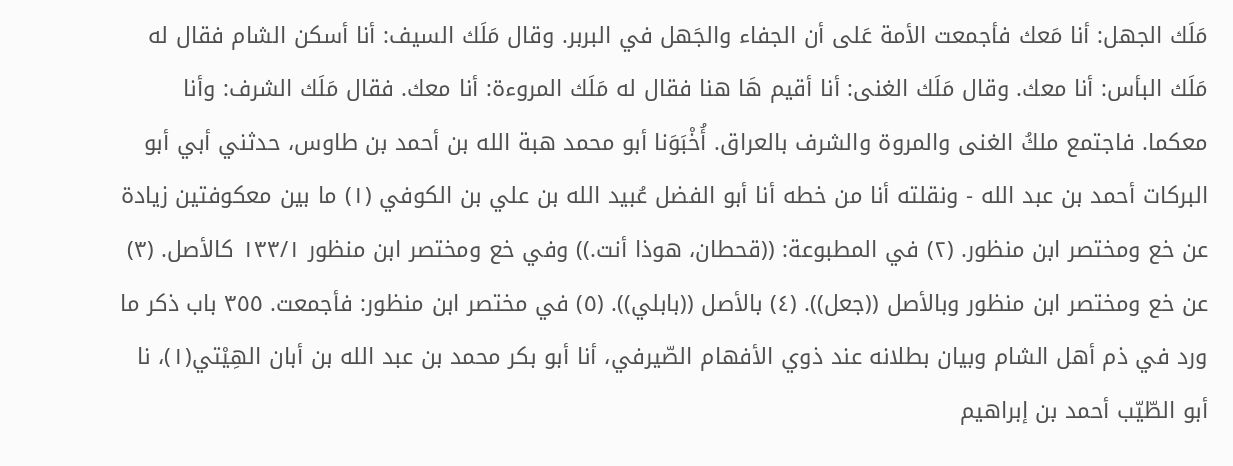مَلَك الجهل: أنا مَعك فأجمعت الأمة عَلى أن الجفاء والجَهل في البربر. وقال مَلَك السيف: أنا أسكن الشام فقال له مَلَك البأس: أنا معك. وقال مَلَك الغنى: أنا أقيم هَا هنا فقال له مَلَك المروءة: أنا معك. فقال مَلَك الشرف: وأنا معكما. فاجتمع ملكُ الغنى والمروة والشرف بالعراق. أُخْبَوَنا أبو محمد هبة الله بن أحمد بن طاوس، حدثني أبي أبو البركات أحمد بن عبد الله - ونقلته أنا من خطه أنا أبو الفضل عُبيد الله بن علي بن الكوفي (١) ما بين معكوفتين زيادة عن خع ومختصر ابن منظور. (٢) في المطبوعة: ((قحطان، هوذا أنت.)) وفي خع ومختصر ابن منظور ١٣٣/١ كالأصل. (٣) عن خع ومختصر ابن منظور وبالأصل ((جعل)). (٤) بالأصل ((بابلي)). (٥) في مختصر ابن منظور: فأجمعت. ٣٥٥ باب ذكر ما ورد في ذم أهل الشام وبيان بطلانه عند ذوي الأفهام الصّيرفي، أنا أبو بكر محمد بن عبد الله بن أبان الهِيْتي(١)، نا أبو الطّيّب أحمد بن إبراهيم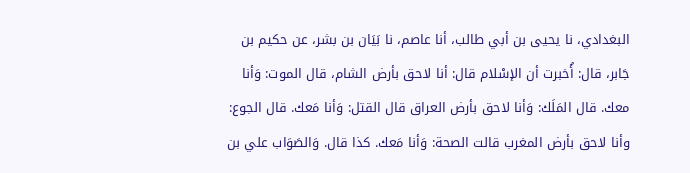البغدادي، نا يحيى بن أبي طالب، أنا عاصم، نا بَيَان بن بشر، عن حكيم بن جَابر، قال: أُخبرت أن الإسْلام قال: أنا لاحق بأرض الشام، قال الموت: وَأنا معك. قال المَلَك: وَأنا لاحق بأرض العراق قال القتل: وَأنا مَعك. قال الجوع: وأنا لاحق بأرض المغرب قالت الصحة: وَأنا مَعك. كذا قال. وَالصَوَاب علي بن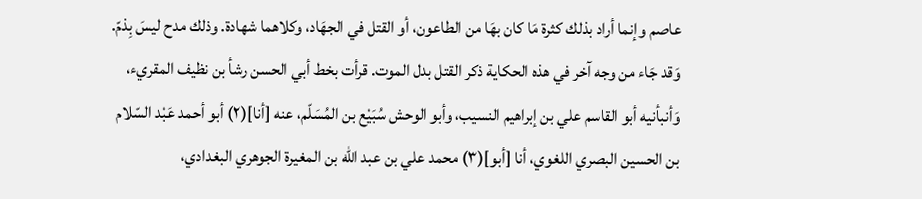عاصم وإنما أراد بذلك كثرة مَا كان بهَا من الطاعون، أو القتل في الجهَاد، وكلاهما شهادة. وذلك مدح ليسَ بِذمّ. وَقد جَاء من وجه آخر في هذه الحكاية ذكر القتل بدل الموت. قرأت بخط أبي الحسن رشأ بن نظيف المقريء، وَأنبأنيه أبو القاسم علي بن إبراهيم النسيب، وأبو الوحش سُبَيْع بن المُسَلّم، عنه [أنا](٢) أبو أحمد عَبْد السّلام بن الحسين البصري اللغوي، أنا [أبو](٣) محمد علي بن عبد الله بن المغيرة الجوهري البغدادي،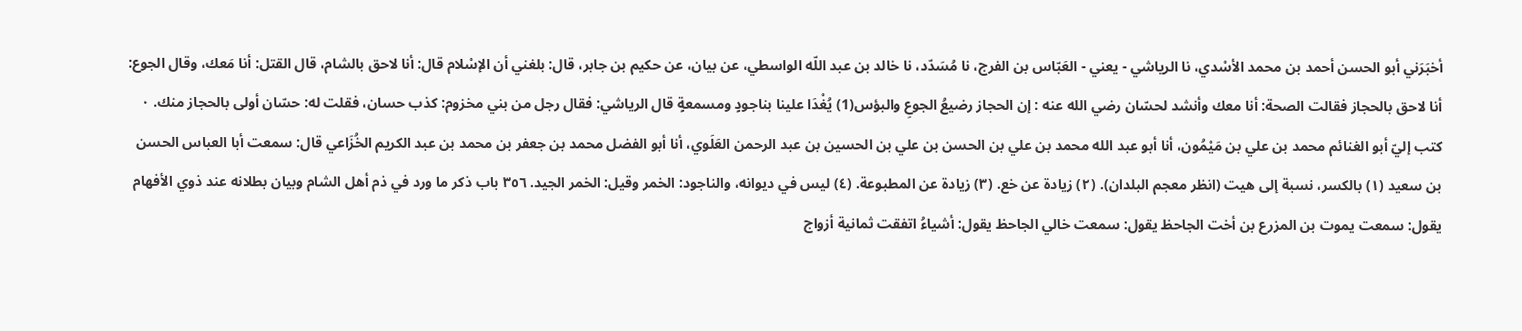أخبَرَني أبو الحسن أحمد بن محمد الأسْدي، نا الرياشي - يعني - العَبّاس بن الفرج، نا مُسَدّد، نا خالد بن عبد اللّه الواسطي، عن بيان، عن حكيم بن جابر، قال: بلغني أن الإسْلام قال: أنا لاحق بالشام، قال القتل: أنا مَعك، وقال الجوع: أنا لاحق بالحجاز فقالت الصحة: أنا معك وأنشد لحسّان رضي الله عنه : إن الحجاز رضيعُ الجوعِ والبؤس(1) يُغْدَا علينا بناجودٍ ومسمعةٍ قال الرياشي: فقال رجل من بني مخزوم: كذب حسان، فقلت له: حسّان أولى بالحجاز منك. ٠ كتب إليّ أبو الغنائم محمد بن علي بن مَيْمُون، أنا أبو عبد الله محمد بن علي بن الحسن بن علي بن الحسين بن عبد الرحمن العَلَوي، أنا أبو الفضل محمد بن جعفر بن محمد بن عبد الكريم الخُزَاعي قال: سمعت أبا العباس الحسن بن سعيد (١) بالكسر، نسبة إلى هيت (انظر معجم البلدان). (٢) زيادة عن خع. (٣) زيادة عن المطبوعة. (٤) ليس في ديوانه، والناجود: الخمر وقيل: الخمر الجيد. ٣٥٦ باب ذكر ما ورد في ذم أهل الشام وبيان بطلانه عند ذوي الأفهام يقول: سمعت يموت بن المزرع بن أخت الجاحظ يقول: سمعت خالي الجاحظ يقول: أشياءُ اتفقت ثمانية أزواج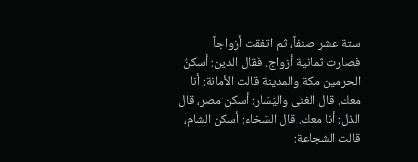ستة عشر صنفاً، ثم اتفقت أزواجاً فصارت ثمانية أزواج. فقال الدين: أسكنُ الحرمين مكة والمدينة قالت الأمانة: أنا معك. قال الغنى واليَسَار: أسكن مصر، قال الذل: أنا معك. قال السَخاء: أسكن الشام، قالت الشجاعة: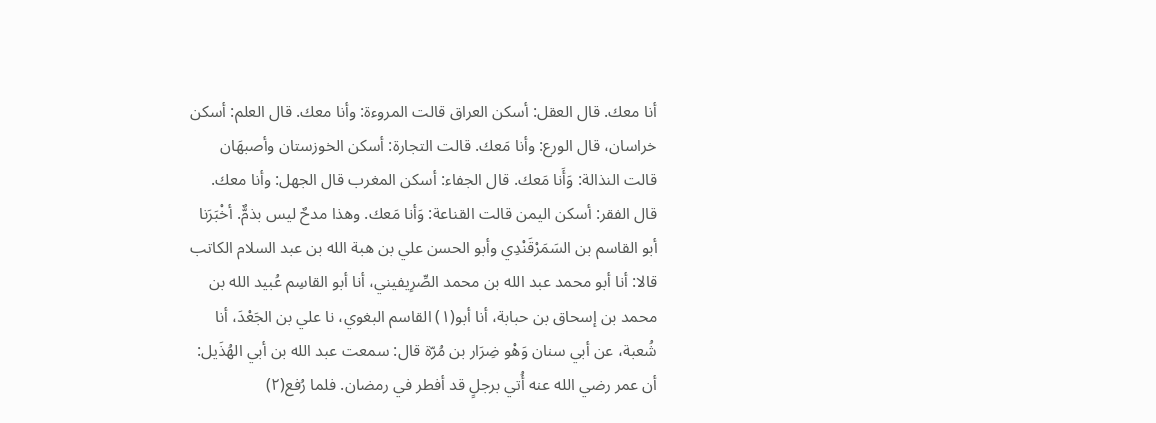أنا معك. قال العقل: أسكن العراق قالت المروءة: وأنا معك. قال العلم: أسكن خراسان، قال الورع: وأنا مَعك. قالت التجارة: أسكن الخوزستان وأصبهَان قالت النذالة: وَأَنا مَعك. قال الجفاء: أسكن المغرب قال الجهل: وأنا معك. قال الفقر: أسكن اليمن قالت القناعة: وَأنا مَعك. وهذا مدحٌ لیس بذمٌّ. أخْبَرَنا أبو القاسم بن السَمَرْقَنْدِي وأبو الحسن علي بن هبة الله بن عبد السلام الكاتب قالا: أنا أبو محمد عبد الله بن محمد الصِّرِيفيني، أنا أبو القاسِم عُبيد الله بن محمد بن إسحاق بن حبابة، أنا أبو(١) القاسم البغوي، نا علي بن الجَعْدَ، أنا شُعبة، عن أبي سنان وَهْو ضِرَار بن مُرّة قال: سمعت عبد الله بن أبي الهُذَيل: أن عمر رضي الله عنه أُتي برجلٍ قد أفطر في رمضان. فلما رُفع(٢)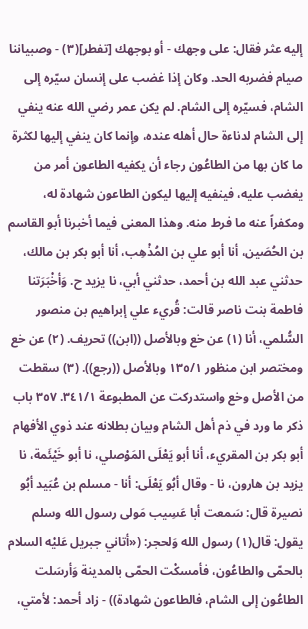إليه عثر فقال: على وجهك - أو بوجهك [تفطر](٣) - وصبياننا صيام فضربه الحد. وكان إذا غضب على إنسان سيّره إلى الشام، فسيّره إلى الشام. لم يكن عمر رضي الله عنه ينفي إلى الشام لدناءة حال أهله عنده، وإنما كان ينفي إليها لكثرة ما كان بها من الطاعُون رجاء أن يكفيه الطاعون أمر من يغضب عليه، فينفيه إليها ليكون الطاعون شهادة له، ومكفراً عنه ما فرط منه. وهذا المعنى فيما أخبرنا أبو القاسم بن الحُصَين، أنا أبو علي بن المُذْهِب، أنا أبو بكر بن مالك، حدثني عبد الله بن أحمد، حدثني أبي، نا يزيد ح. وَأخْبَرَتنا فاطمة بنت ناصر قالت: قُريء علي إبراهيم بن منصور السُّلمي، أنا (١) عن خع وبالأصل ((ابن)) تحريف. (٢) عن خع ومختصر ابن منظور ١٣٥/١ وبالأصل ((رجع)). (٣) سقطت من الأصل وخع واستدركت عن المطبوعة ٣٤١/١. ٣٥٧ باب ذكر ما ورد في ذم أهل الشام وبيان بطلانه عند ذوي الأفهام أبو بكر بن المقريء، أنا أبو يَعْلَى المَوْصلي، نا أبو خَيْئَمة، نا يزيد بن هارون، نا - وقال أبُو يَعْلَى: أنا - مسلم بن عُبَيد أبُو نصيرة قال: سَمعت أبا عَسِيب مَولى رسول الله وسلم يقول: قال(١) رسول الله وَلحجر: («أتاني جبريل عَليْه السلام بالحمّى والطاعُون، فأمسكْت الحمّى بالمدينة وَأرسَلت الطاعُون إلى الشام، فالطاعون شهادة)) - زاد أحمد: لأمتي،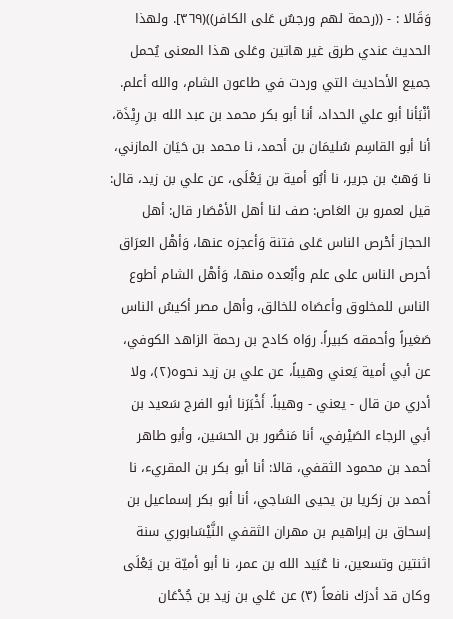وَقَالا : - ((رحمة لهم ورجسٌ عَلى الكافر))(٣٦٩]. ولهذا الحديث عندي طرق غير هاتين وعَلى هذا المعنى يُحمل جميع الأحاديث التي وردت في طاعون الشام، والله أعلم. أنْبَأنا أبو علي الحداد، أنا أبو بكر محمد بن عبد الله بن رِيْذَة، أنا أبو القاسِم سُليمَان بن أحمد، نا محمد بن حَيَان المازني، نا وَهبْ بن جرير، نا أبُو أمية بن يَعْلَى، عن علي بن زيد، قال: قيل لعمرو بن العَاص: صف لنا أهل الأمْصَار قال: أهل الحجاز أحْرص الناس عَلى فتنة وَأعجزه عنها، وَأهْل العرَاق أحرص الناس على علم وأبْعده منها، وَأهْل الشام أطوع الناس للمخلوق وأعصَاه للخالق، وأهل مصر أكيسُ الناس صَغيراً وأحمقه كبيراً. روَاه كادح بن رحمة الزاهد الكوفي، عن أبي أمية يَعني وهيباً، عن علي بن زيد نحوه(٢)، ولا أدري من قال - يعني - وهيباً. أَخْبَرَنا أبو الفرج سَعيد بن أبي الرجاء الصَيْرفي، أنا مَنصُور بن الحسَين، وأبو طاهر أحمد بن محمود الثقفي، قالا: أنا أبو بكر بن المقريء، نا أحمد بن زكريا بن يحيى السَاجي، أنا أبو بكر إسماعيل بن إسحاق بن إبراهيم بن مهران الثقفي النَّيْسَابوري سنة اثنتين وتسعين، نا عُبَيد الله بن عمر، نا أبو أميّة بن يَعْلَى وكان قد أدرَك نافعاً (٣) عن عَلي بن زيد بن جُدْعَان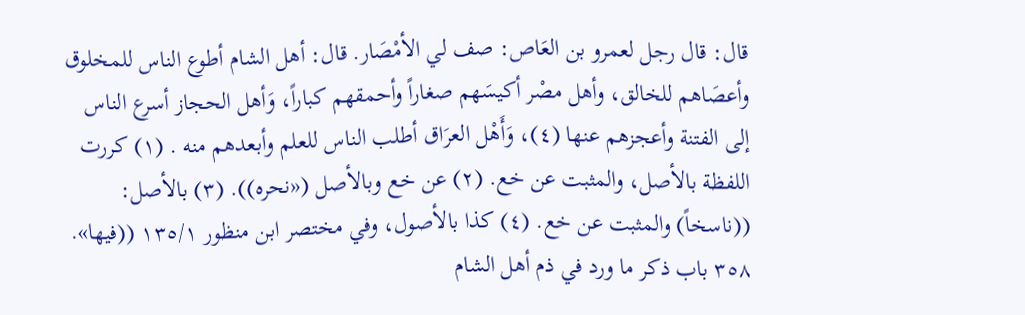قال: قال رجل لعمرو بن العَاص: صف لي الأمْصَار. قال: أهل الشام أطوع الناس للمخلوق وأعصَاهم للخالق، وأهل مصْر أكيسَهم صغاراً وأحمقهم كباراً، وَأهل الحجاز أسرع الناس إلى الفتنة وأعجزهم عنها (٤)، وَأَهْل العرَاق أطلب الناس للعلم وأبعدهم منه . (١) كررت اللفظة بالأصل، والمثبت عن خع. (٢) عن خع وبالأصل («نحره)). (٣) بالأصل: ((ناسخاً) والمثبت عن خع. (٤) كذا بالأصول، وفي مختصر ابن منظور ١٣٥/١ ((فيها». ٣٥٨ باب ذكر ما ورد في ذم أهل الشام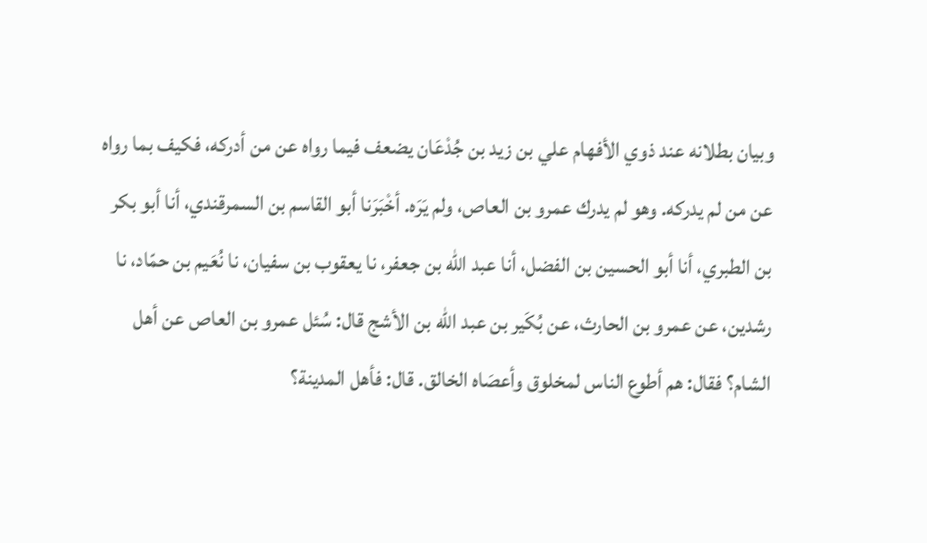وبيان بطلانه عند ذوي الأفهام علي بن زيد بن جُدْعَان يضعف فيما رواه عن من أدركه، فكيف بما رواه عن من لم يدركه. وهو لم يدرك عمرو بن العاص، ولم يَرَه. أخْبَرَنا أبو القاسم بن السمرقندي، أنا أبو بكر بن الطبري، أنا أبو الحسين بن الفضل، أنا عبد الله بن جعفر، نا يعقوب بن سفيان، نا نُعَيم بن حمّاد، نا رشدين، عن عمرو بن الحارث، عن بُكَير بن عبد الله بن الأشج قال: سُئل عمرو بن العاص عن أهل الشام؟ فقال: هم أطوع الناس لمخلوق وأعصَاه الخالق. قال: فأهل المدينة؟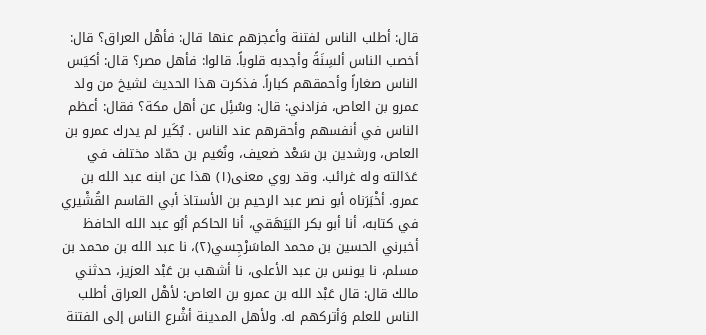قال: أطلب الناس لفتنة وأعجزهم عنها قال: فأهْل العراق؟ قال: أخصب الناس ألسِنَةً وأجدبه قلوباً. قالوا: فأهل مصر؟ قال: أكيَس الناس صغاراً وأحمقهم كباراً. فذكرت هذا الحديث لشيخ من ولد عمرو بن العاص، فزادني: قال: وسُئِل عن أهل مكة؟ فقال: أعظم الناس في أنفسهم وأحقرهم عند الناس . بُكَير لم يدرك عمرو بن العاص، ورشدين بن سَعْد ضعيف، ونُعَيم بن حمّاد مختلف في عَدَالته وله غرائب. وقد روي معنی(١) هذا عن ابنه عبد الله بن عمرو. أخْبَرَناه أبو نصر عبد الرحيم بن الأستاذ أبي القاسم القُشْيري في كتابه، أنا أبو بكر البَيَهَقي، أنا الحاكم أبُو عبد الله الحافظ أخبرني الحسين بن محمد الماسَرْجِسي(٢)، نا عبد الله بن محمد بن مسلم، نا يونس بن عبد الأعلى، نا أشهب بن عَبْد العزيز، حدثني مالك قال: قال عَبْد الله بن عمرو بن العاص: لأهْل العراق أطلب الناس للعلم وَأتركهم له. ولأهل المدينة أشْرع الناس إلى الفتنة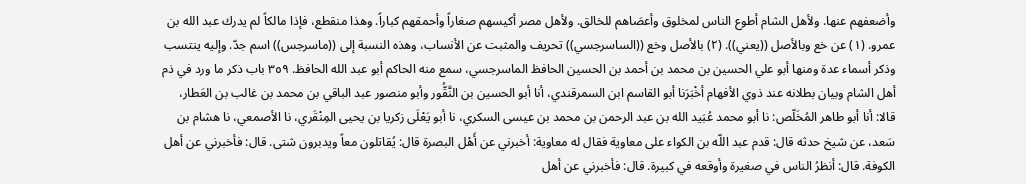وأضعفهم عنها. ولأهل الشام أطوع الناس لمخلوق وأعصَاهم للخالق. ولأهل مصر أكيسهم صغاراً وأحمقهم كباراً. وهذا منقطع، فإذا مالكاً لم يدرك عبد الله بن عمرو. (١) عن خع وبالأصل ((يعني)). (٢) بالأصل وخع ((الساسرجسي)) تحريف والمثبت عن الأنساب، وهذه النسبة إلى ((ماسرجس)) اسم جدّ. وإليه ينتسب وذكر أسماء عدة ومنها أبو علي الحسين بن محمد بن أحمد بن الحسين الحافظ الماسرجسي، سمع منه الحاكم أبو عبد الله الحافظ. ٣٥٩ باب ذكر ما ورد في ذم أهل الشام وبيان بطلانه عند ذوي الأفهام أخْبَرَنا أبو القاسم ابن السمرقندي، أنا أبو الحسين بن النَّقُّور وأبو منصور عبد الباقي بن محمد بن غالب بن العَطار، قالا: أنا أبو طاهر المُخَلّص: نا أبو محمد عُبَيد الله بن عبد الرحمن بن محمد بن عيسى السكري، نا أبو يَعْلَى زكريا بن يحيى المِنْقَري، نا الأصمعي، نا هشام بن سَعد، عن شيخ حدثه قال: قدم عبد اللّه بن الكواء على معاوية فقال له معاوية: أخبرني عن أَهْل البصرة قال: يُقاتلون معاً ويدبرون شتى. قال: فأخبرني عن أهل الكوفة. قال: أنظرُ الناس في صغيرة وأوقعه في كبيرة. قال: فأخبرني عن أهل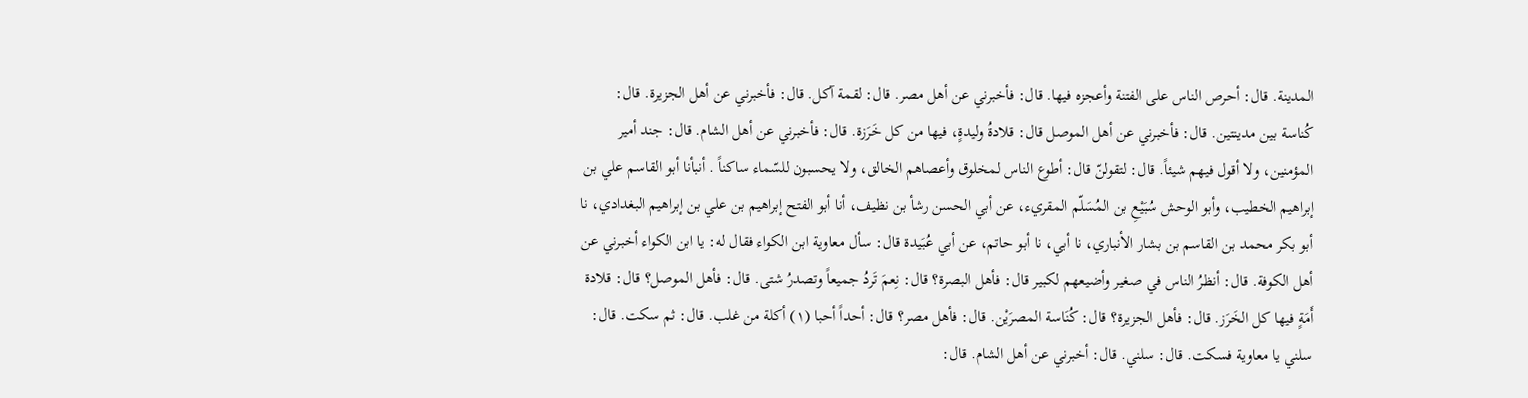المدينة. قال: أحرص الناس على الفتنة وأعجزه فيها. قال: فأخبرني عن أهل مصر. قال: لقمة آكل. قال: فأخبرني عن أهل الجزيرة. قال: كُناسة بين مدينتين. قال: فأخبرني عن أهل الموصل قال: قلادةُ وليدةٍ، فيها من كل خَرَزة. قال: فأخبرني عن أهل الشام. قال: جند أمير المؤمنين، ولا أقول فيهم شيئاً. قال: لتقولنّ قال: أطوع الناس لمخلوق وأعصاهم الخالق، ولا يحسبون للسّماء ساكناً . أنبأنا أبو القاسم علي بن إبراهيم الخطيب، وأبو الوحش سُبَيْعِ بن المُسَلّم المقريء، عن أبي الحسن رشأ بن نظيف، أنا أبو الفتح إبراهيم بن علي بن إبراهيم البغدادي، نا أبو بكر محمد بن القاسم بن بشار الأنباري، نا أبي، نا أبو حاتم، عن أبي عُبَيدة قال: سأل معاوية ابن الكواء فقال له: يا ابن الكواء أخبرني عن أهل الكوفة. قال: أنظرُ الناس في صغير وأضيعهم لكبير قال: فأهل البصرة؟ قال: نِعمَ تَردُ جميعاً وتصدرُ شتى. قال: فأهل الموصل؟ قال: قلادة أَمَةٍ فيها كل الخَرَز. قال: فأهل الجزيرة؟ قال: كُنَاسة المصرَيْن. قال: فأهل مصر؟ قال: أحداً أحبا (١) أكلة من غلب. قال: ثم سكت. قال: سلني يا معاوية فسكت. قال: سلني. قال: أخبرني عن أهل الشام. قال: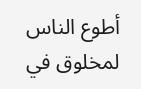أطوع الناس لمخلوق في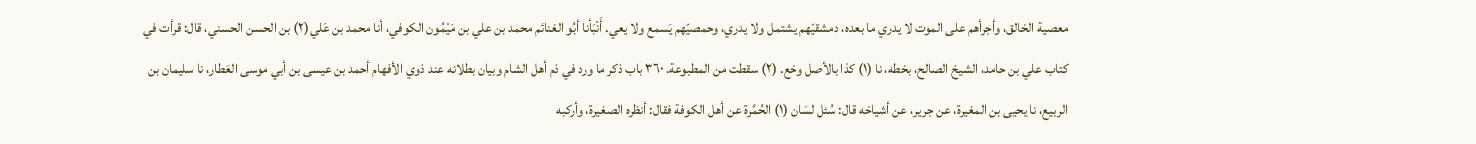معصية الخالق، وأجرأهم على الموت لا يدري ما بعده، دمشقيّهم يشتمل ولا يدري، وحمصيّهم يَسمع ولا يعي. أَنْبَأنا أبُو الغنائم محمد بن علي بن مَيْمُون الكوفي، أنا محمد بن عَلي(٢) بن الحسن الحسني، قال: قرأت في كتاب علي بن حامد، الشيخ الصالح، بخطه، نا (١) كذا بالأصل وخع. (٢) سقطت من المطبوعة. ٣٦٠ باب ذكر ما ورد في ذم أهل الشام وبيان بطلانه عند ذوي الأفهام أحمد بن عيسى بن أبي موسى العَطار، نا سليمان بن الربيع، نا يحيى بن المغيرة، عن جرير، عن أشياخه قال: سُئل لسَان (١) الحُمَّرة عن أهل الكوفة فقال: أنظره الصغيرة، وأركبه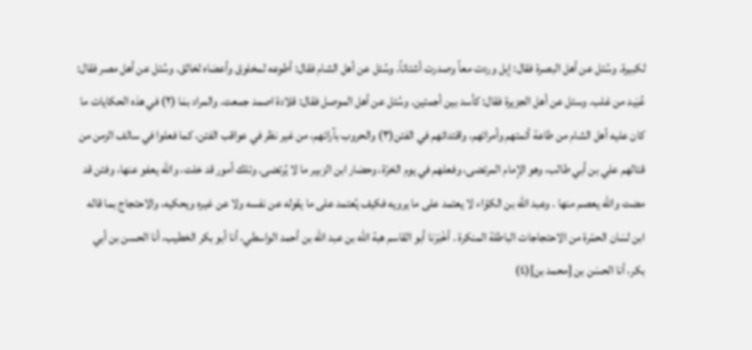لكبيرة. وسُئل عن أهل البصرة فقال: إبل وردت معاً وصدرت أشتاتاً. وسُئل عن أهل الشام فقال: أطوعه لمخلوق وأعصَاه لخالق. وسُئل عن أهل مصر فقال: عُبَيد من غلب. وسئل عن أهل الجزيرة فقال: كأسد بين أجمتين. وسُئل عن أهل الموصل فقال: قلادة اصمد جمعت. والمراد بمَا (٢) في هذه الحكايات ما كان عليه أهل الشام من طاعة أئمتهم وأمرائهم، واقتدائهم في الفتن(٣) والحروب بآرائهم، من غير نظر في عواقب الفتن، كما فعلوا في سالف الزمن من قتالهم علي بن أبي طالب، وهو الإمام المرتضى، وفعلهم في يوم الحَرّة، وحصَار ابن الزبير ما لا يُرتضى. وتلك أمور قد خلت، والله یعفو عنها، وفتن قد مضت والله يعصم منها . وعبد الله بن الكوّاء لا يعتمد على ما يرويه فكيف يُعتمد على ما يقوله عن نفسه ولا عن غيره ويحكيه، والاحتجاج بما قاله ابن لسَان الحمّرة من الاحتجاجات الباطلة المنكرة . أخْبَرَنا أبو القاسم هبة الله بن عبد الله بن أحمد الواسطي، أنا أبو بكر الخطيب، أنا الحسن بن أبي بكر، أنا الحسَن بن [محمد بن](٤)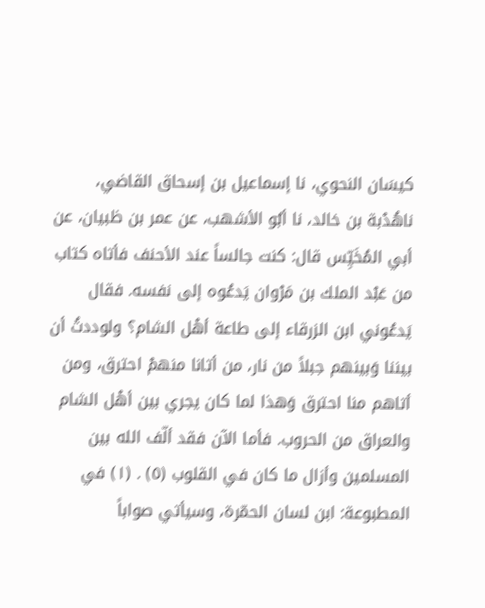كيسَان النحوي، نا إسماعيل بن إسحاق القاضي، ناهُدْبة بن خالد، نا أبُو الأشهب، عن عمر بن ظبيان، عن أبي المُخَيِّس قال: كنت جالساً عند الأحنف فأتاه كتاب من عَبْد الملك بن مَرْوان يَدعُوه إلى نفسه. فقال يَدعُوني ابن الزرقاء إلى طاعة أهْل الشام؟ ولوددتُ أن بيننا وَبينهم جبلاً من نار، من أتانا منهمْ احترق، ومن أتاهم منا احترق وَهذا لما كان يجري بين أهْل الشام والعراق من الحروب. فأما الآن فقد ألّف الله بين المسلمين وأزال ما كان في القلوب (٥) . (١) في المطبوعة: ابن لسان الحمّرة، وسيأتي صواباً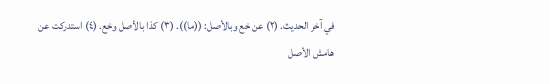في آخر الحديث. (٢) عن خع وبالأصل: ((ما)). (٣) كذا بالأصل وخع. (٤) استدركت عن هامش الأصل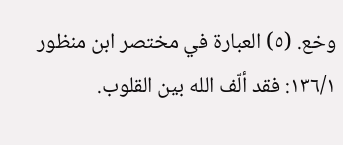وخع. (٥) العبارة في مختصر ابن منظور ١٣٦/١: فقد ألّف الله بين القلوب.